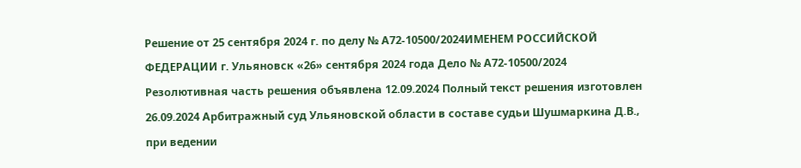Решение от 25 сентября 2024 г. по делу № А72-10500/2024ИМЕНЕМ РОССИЙСКОЙ ФЕДЕРАЦИИ г. Ульяновск «26» сентября 2024 года Дело № А72-10500/2024 Резолютивная часть решения объявлена 12.09.2024 Полный текст решения изготовлен 26.09.2024 Арбитражный суд Ульяновской области в составе судьи Шушмаркина Д.В., при ведении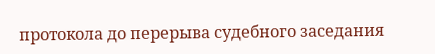протокола до перерыва судебного заседания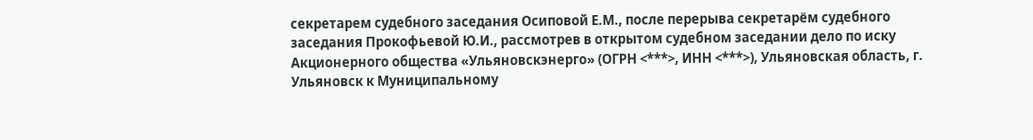секретарем судебного заседания Осиповой Е.М., после перерыва секретарём судебного заседания Прокофьевой Ю.И., рассмотрев в открытом судебном заседании дело по иску Акционерного общества «Ульяновскэнерго» (ОГРН <***>, ИНН <***>), Ульяновская область, г. Ульяновск к Муниципальному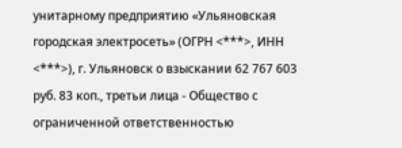унитарному предприятию «Ульяновская городская электросеть» (ОГРН <***>, ИНН <***>), г. Ульяновск о взыскании 62 767 603 руб. 83 коп., третьи лица - Общество с ограниченной ответственностью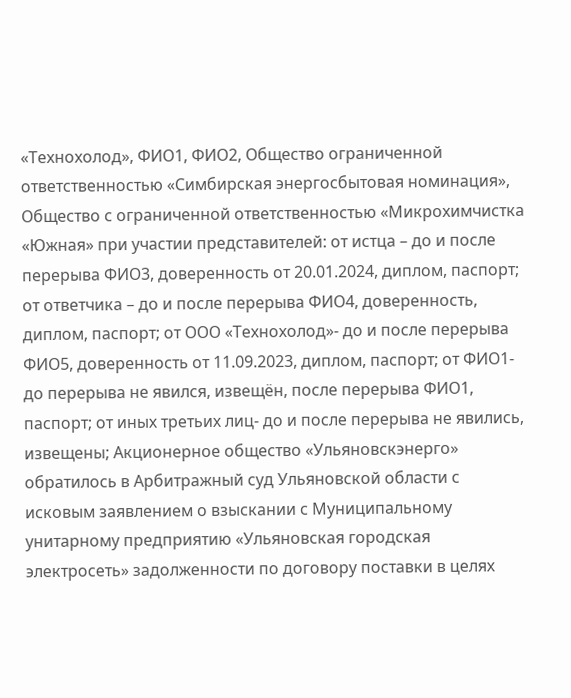«Технохолод», ФИО1, ФИО2, Общество ограниченной ответственностью «Симбирская энергосбытовая номинация», Общество с ограниченной ответственностью «Микрохимчистка «Южная» при участии представителей: от истца – до и после перерыва ФИО3, доверенность от 20.01.2024, диплом, паспорт; от ответчика – до и после перерыва ФИО4, доверенность, диплом, паспорт; от ООО «Технохолод»- до и после перерыва ФИО5, доверенность от 11.09.2023, диплом, паспорт; от ФИО1-до перерыва не явился, извещён, после перерыва ФИО1, паспорт; от иных третьих лиц- до и после перерыва не явились, извещены; Акционерное общество «Ульяновскэнерго» обратилось в Арбитражный суд Ульяновской области с исковым заявлением о взыскании с Муниципальному унитарному предприятию «Ульяновская городская электросеть» задолженности по договору поставки в целях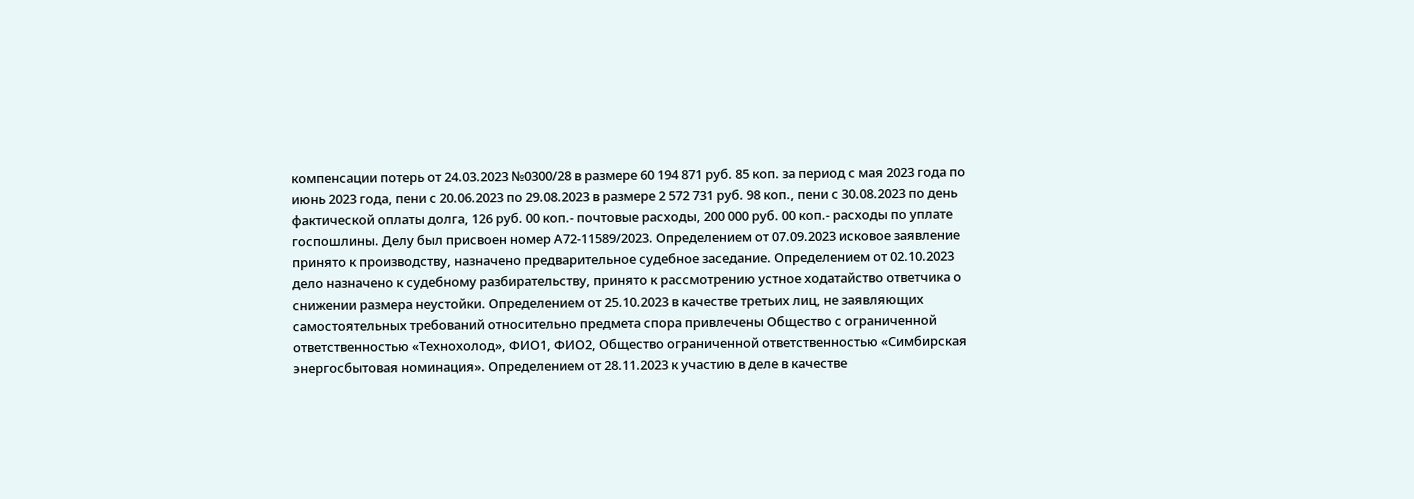компенсации потерь от 24.03.2023 №0300/28 в размере 60 194 871 руб. 85 коп. за период с мая 2023 года по июнь 2023 года, пени с 20.06.2023 по 29.08.2023 в размере 2 572 731 руб. 98 коп., пени с 30.08.2023 по день фактической оплаты долга, 126 руб. 00 коп.- почтовые расходы, 200 000 руб. 00 коп.- расходы по уплате госпошлины. Делу был присвоен номер А72-11589/2023. Определением от 07.09.2023 исковое заявление принято к производству, назначено предварительное судебное заседание. Определением от 02.10.2023 дело назначено к судебному разбирательству, принято к рассмотрению устное ходатайство ответчика о снижении размера неустойки. Определением от 25.10.2023 в качестве третьих лиц, не заявляющих самостоятельных требований относительно предмета спора привлечены Общество с ограниченной ответственностью «Технохолод», ФИО1, ФИО2, Общество ограниченной ответственностью «Симбирская энергосбытовая номинация». Определением от 28.11.2023 к участию в деле в качестве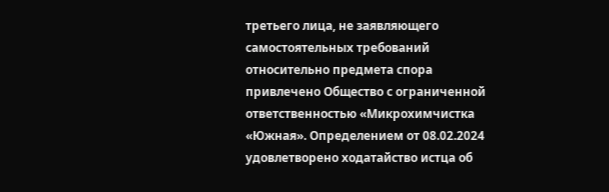третьего лица, не заявляющего самостоятельных требований относительно предмета спора привлечено Общество с ограниченной ответственностью «Микрохимчистка «Южная». Определением от 08.02.2024 удовлетворено ходатайство истца об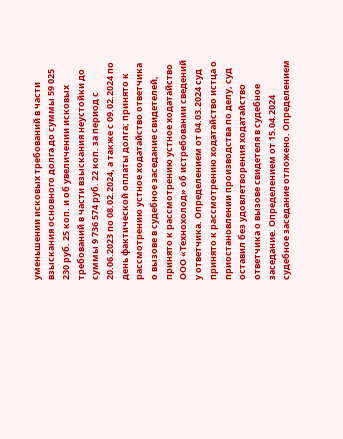уменьшении исковых требований в части взыскания основного долга до суммы 59 025 230 руб. 25 коп. и об увеличении исковых требований в части взыскания неустойки до суммы 9 736 574 руб. 22 коп. за период с 20.06.2023 по 08.02.2024, а также с 09.02.2024 по день фактической оплаты долга; принято к рассмотрению устное ходатайство ответчика о вызове в судебное заседание свидетелей, принято к рассмотрению устное ходатайство ООО «Технохолод» об истребовании сведений у ответчика. Определением от 04.03.2024 суд принято к рассмотрению ходатайство истца о приостановлении производства по делу, суд оставил без удовлетворения ходатайство ответчика о вызове свидетеля в судебное заседание. Определением от 15.04.2024 судебное заседание отложено. Определением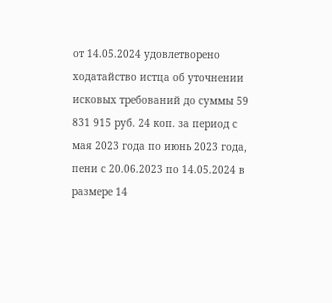от 14.05.2024 удовлетворено ходатайство истца об уточнении исковых требований до суммы 59 831 915 руб. 24 коп. за период с мая 2023 года по июнь 2023 года, пени с 20.06.2023 по 14.05.2024 в размере 14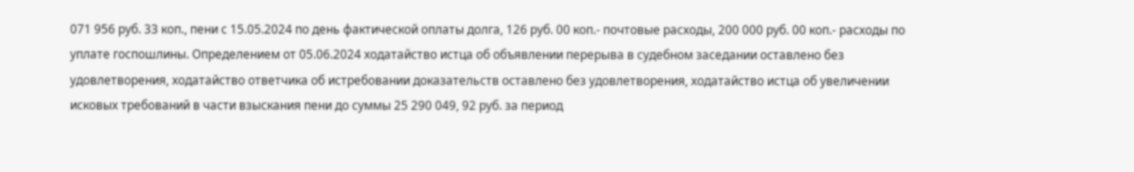071 956 руб. 33 коп., пени с 15.05.2024 по день фактической оплаты долга, 126 руб. 00 коп.- почтовые расходы, 200 000 руб. 00 коп.- расходы по уплате госпошлины. Определением от 05.06.2024 ходатайство истца об объявлении перерыва в судебном заседании оставлено без удовлетворения, ходатайство ответчика об истребовании доказательств оставлено без удовлетворения, ходатайство истца об увеличении исковых требований в части взыскания пени до суммы 25 290 049, 92 руб. за период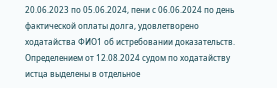20.06.2023 по 05.06.2024, пени с 06.06.2024 по день фактической оплаты долга, удовлетворено ходатайства ФИО1 об истребовании доказательств. Определением от 12.08.2024 судом по ходатайству истца выделены в отдельное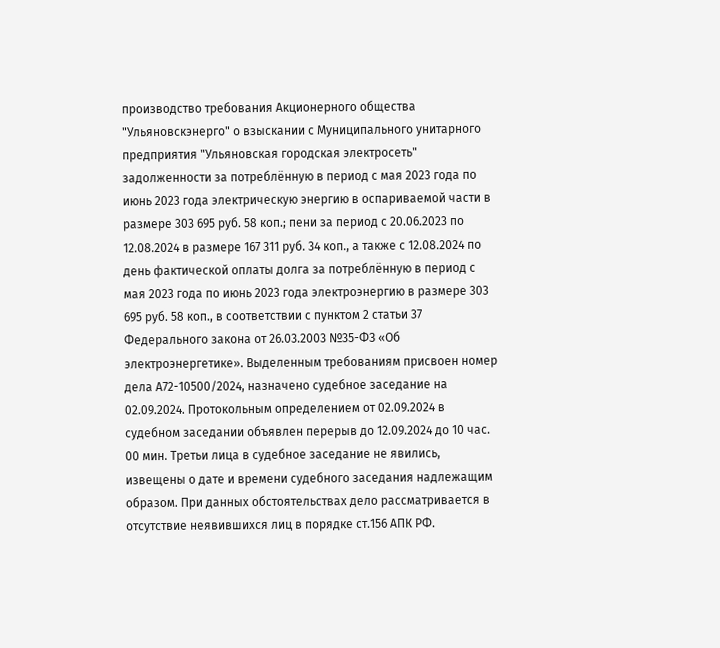производство требования Акционерного общества "Ульяновскэнерго" о взыскании с Муниципального унитарного предприятия "Ульяновская городская электросеть" задолженности за потреблённую в период с мая 2023 года по июнь 2023 года электрическую энергию в оспариваемой части в размере 303 695 руб. 58 коп.; пени за период с 20.06.2023 по 12.08.2024 в размере 167 311 руб. 34 коп., а также с 12.08.2024 по день фактической оплаты долга за потреблённую в период с мая 2023 года по июнь 2023 года электроэнергию в размере 303 695 руб. 58 коп., в соответствии с пунктом 2 статьи 37 Федерального закона от 26.03.2003 №35-ФЗ «Об электроэнергетике». Выделенным требованиям присвоен номер дела А72-10500/2024, назначено судебное заседание на 02.09.2024. Протокольным определением от 02.09.2024 в судебном заседании объявлен перерыв до 12.09.2024 до 10 час. 00 мин. Третьи лица в судебное заседание не явились, извещены о дате и времени судебного заседания надлежащим образом. При данных обстоятельствах дело рассматривается в отсутствие неявившихся лиц в порядке ст.156 АПК РФ.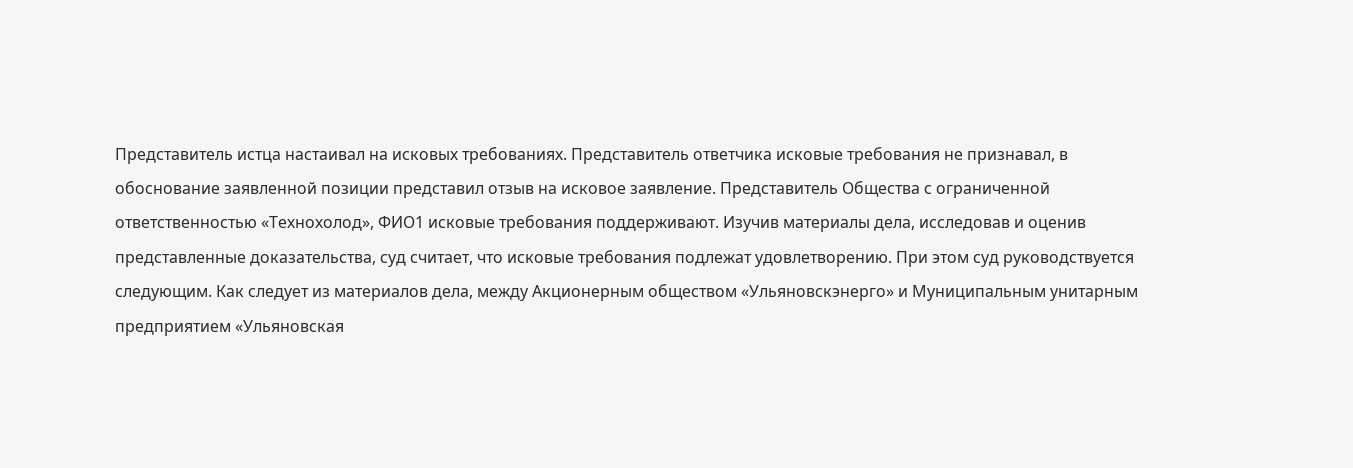Представитель истца настаивал на исковых требованиях. Представитель ответчика исковые требования не признавал, в обоснование заявленной позиции представил отзыв на исковое заявление. Представитель Общества с ограниченной ответственностью «Технохолод», ФИО1 исковые требования поддерживают. Изучив материалы дела, исследовав и оценив представленные доказательства, суд считает, что исковые требования подлежат удовлетворению. При этом суд руководствуется следующим. Как следует из материалов дела, между Акционерным обществом «Ульяновскэнерго» и Муниципальным унитарным предприятием «Ульяновская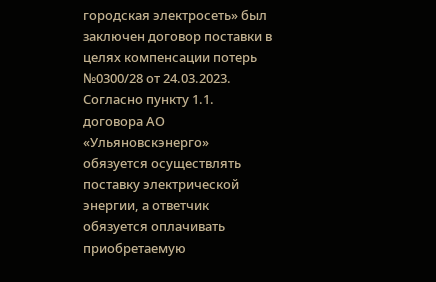городская электросеть» был заключен договор поставки в целях компенсации потерь №0300/28 от 24.03.2023. Согласно пункту 1.1. договора АО «Ульяновскэнерго» обязуется осуществлять поставку электрической энергии, а ответчик обязуется оплачивать приобретаемую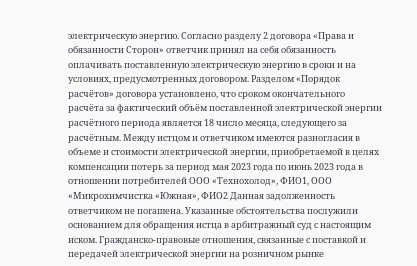электрическую энергию. Согласно разделу 2 договора «Права и обязанности Сторон» ответчик принял на себя обязанность оплачивать поставленную электрическую энергию в сроки и на условиях, предусмотренных договором. Разделом «Порядок расчётов» договора установлено, что сроком окончательного расчёта за фактический объём поставленной электрической энергии расчётного периода является 18 число месяца, следующего за расчётным. Между истцом и ответчиком имеются разногласия в объеме и стоимости электрической энергии, приобретаемой в целях компенсации потерь за период мая 2023 года по июнь 2023 года в отношении потребителей ООО «Технохолод», ФИО1, ООО «Микрохимчистка «Южная», ФИО2 Данная задолженность ответчиком не погашена. Указанные обстоятельства послужили основанием для обращения истца в арбитражный суд с настоящим иском. Гражданско-правовые отношения, связанные с поставкой и передачей электрической энергии на розничном рынке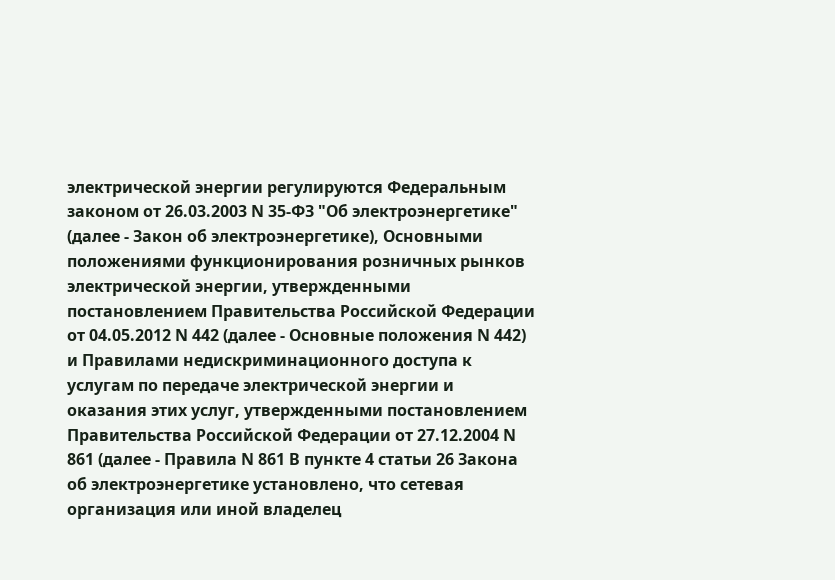электрической энергии регулируются Федеральным законом от 26.03.2003 N 35-ФЗ "Об электроэнергетике" (далее - Закон об электроэнергетике), Основными положениями функционирования розничных рынков электрической энергии, утвержденными постановлением Правительства Российской Федерации от 04.05.2012 N 442 (далее - Основные положения N 442) и Правилами недискриминационного доступа к услугам по передаче электрической энергии и оказания этих услуг, утвержденными постановлением Правительства Российской Федерации от 27.12.2004 N 861 (далее - Правила N 861 В пункте 4 статьи 26 Закона об электроэнергетике установлено, что сетевая организация или иной владелец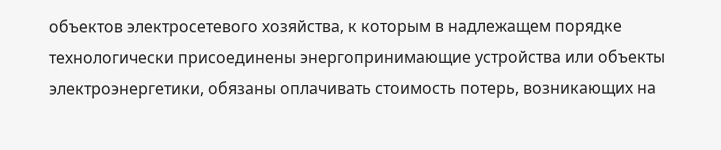объектов электросетевого хозяйства, к которым в надлежащем порядке технологически присоединены энергопринимающие устройства или объекты электроэнергетики, обязаны оплачивать стоимость потерь, возникающих на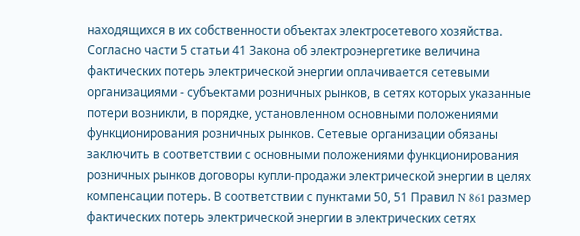находящихся в их собственности объектах электросетевого хозяйства. Согласно части 5 статьи 41 Закона об электроэнергетике величина фактических потерь электрической энергии оплачивается сетевыми организациями - субъектами розничных рынков, в сетях которых указанные потери возникли, в порядке, установленном основными положениями функционирования розничных рынков. Сетевые организации обязаны заключить в соответствии с основными положениями функционирования розничных рынков договоры купли-продажи электрической энергии в целях компенсации потерь. В соответствии с пунктами 50, 51 Правил N 861 размер фактических потерь электрической энергии в электрических сетях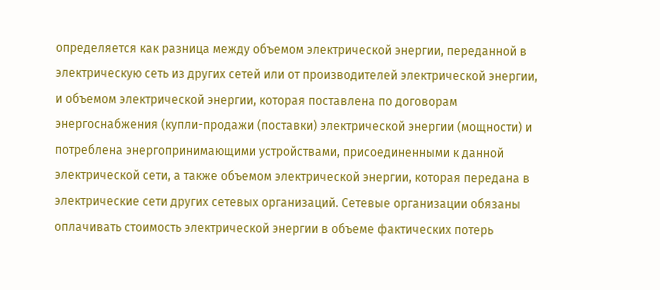определяется как разница между объемом электрической энергии, переданной в электрическую сеть из других сетей или от производителей электрической энергии, и объемом электрической энергии, которая поставлена по договорам энергоснабжения (купли-продажи (поставки) электрической энергии (мощности) и потреблена энергопринимающими устройствами, присоединенными к данной электрической сети, а также объемом электрической энергии, которая передана в электрические сети других сетевых организаций. Сетевые организации обязаны оплачивать стоимость электрической энергии в объеме фактических потерь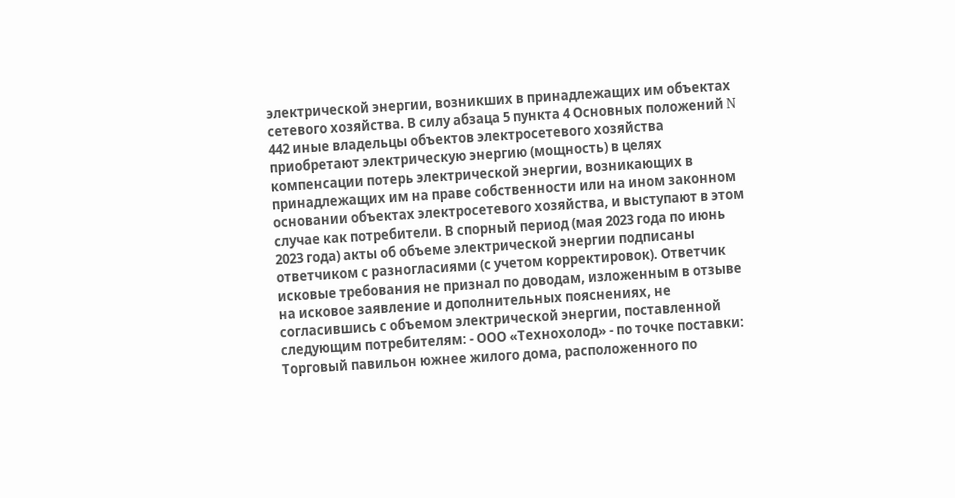электрической энергии, возникших в принадлежащих им объектах сетевого хозяйства. В силу абзаца 5 пункта 4 Основных положений N 442 иные владельцы объектов электросетевого хозяйства приобретают электрическую энергию (мощность) в целях компенсации потерь электрической энергии, возникающих в принадлежащих им на праве собственности или на ином законном основании объектах электросетевого хозяйства, и выступают в этом случае как потребители. В спорный период (мая 2023 года по июнь 2023 года) акты об объеме электрической энергии подписаны ответчиком с разногласиями (с учетом корректировок). Ответчик исковые требования не признал по доводам, изложенным в отзыве на исковое заявление и дополнительных пояснениях, не согласившись с объемом электрической энергии, поставленной следующим потребителям: - ООО «Технохолод» - по точке поставки: Торговый павильон южнее жилого дома, расположенного по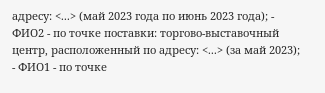адресу: <...> (май 2023 года по июнь 2023 года); - ФИО2 - по точке поставки: торгово-выставочный центр, расположенный по адресу: <...> (за май 2023); - ФИО1 - по точке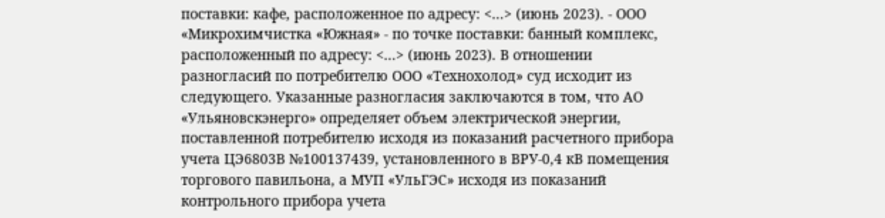поставки: кафе, расположенное по адресу: <...> (июнь 2023). - ООО «Микрохимчистка «Южная» - по точке поставки: банный комплекс, расположенный по адресу: <...> (июнь 2023). В отношении разногласий по потребителю ООО «Технохолод» суд исходит из следующего. Указанные разногласия заключаются в том, что АО «Ульяновскэнерго» определяет объем электрической энергии, поставленной потребителю исходя из показаний расчетного прибора учета ЦЭ6803В №100137439, установленного в ВРУ-0,4 кВ помещения торгового павильона, а МУП «УльГЭС» исходя из показаний контрольного прибора учета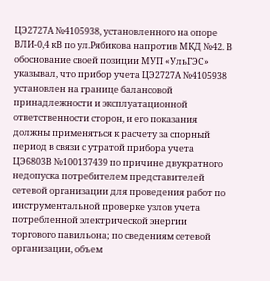ЦЭ2727А №4105938, установленного на опоре ВЛИ-0,4 кВ по ул.Рябикова напротив МКД №42. В обоснование своей позиции МУП «УльГЭС» указывал, что прибор учета ЦЭ2727А №4105938 установлен на границе балансовой принадлежности и эксплуатационной ответственности сторон, и его показания должны применяться к расчету за спорный период в связи с утратой прибора учета ЦЭ6803В №100137439 по причине двукратного недопуска потребителем представителей сетевой организации для проведения работ по инструментальной проверке узлов учета потребленной электрической энергии торгового павильона; по сведениям сетевой организации, объем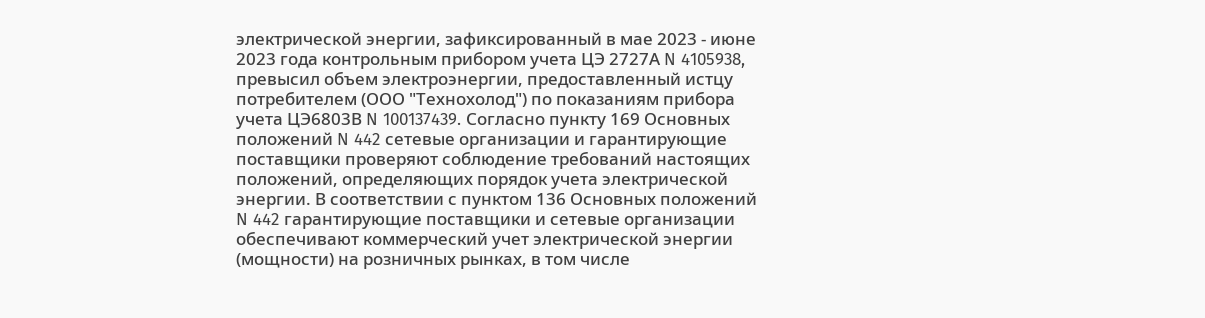электрической энергии, зафиксированный в мае 2023 - июне 2023 года контрольным прибором учета ЦЭ 2727А N 4105938, превысил объем электроэнергии, предоставленный истцу потребителем (ООО "Технохолод") по показаниям прибора учета ЦЭ6803В N 100137439. Согласно пункту 169 Основных положений N 442 сетевые организации и гарантирующие поставщики проверяют соблюдение требований настоящих положений, определяющих порядок учета электрической энергии. В соответствии с пунктом 136 Основных положений N 442 гарантирующие поставщики и сетевые организации обеспечивают коммерческий учет электрической энергии (мощности) на розничных рынках, в том числе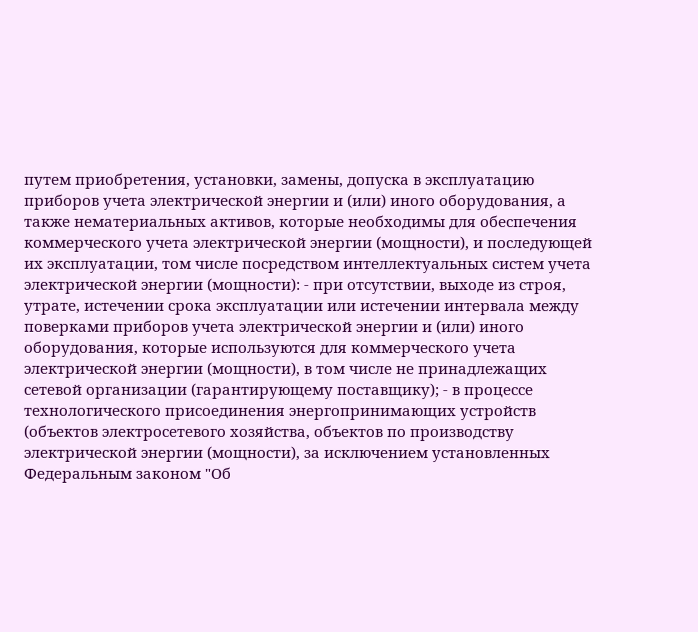путем приобретения, установки, замены, допуска в эксплуатацию приборов учета электрической энергии и (или) иного оборудования, а также нематериальных активов, которые необходимы для обеспечения коммерческого учета электрической энергии (мощности), и последующей их эксплуатации, том числе посредством интеллектуальных систем учета электрической энергии (мощности): - при отсутствии, выходе из строя, утрате, истечении срока эксплуатации или истечении интервала между поверками приборов учета электрической энергии и (или) иного оборудования, которые используются для коммерческого учета электрической энергии (мощности), в том числе не принадлежащих сетевой организации (гарантирующему поставщику); - в процессе технологического присоединения энергопринимающих устройств (объектов электросетевого хозяйства, объектов по производству электрической энергии (мощности), за исключением установленных Федеральным законом "Об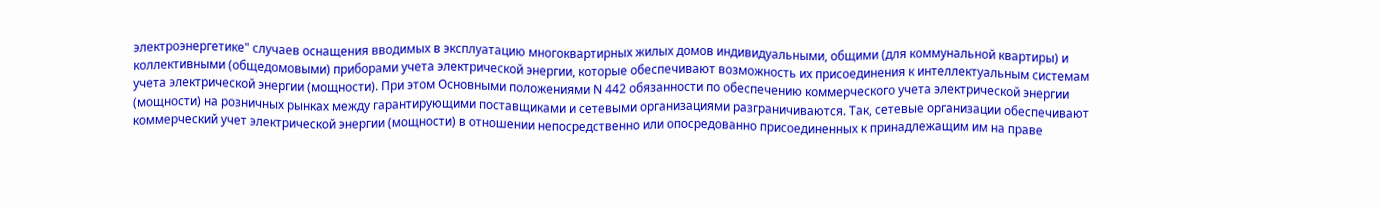электроэнергетике" случаев оснащения вводимых в эксплуатацию многоквартирных жилых домов индивидуальными, общими (для коммунальной квартиры) и коллективными (общедомовыми) приборами учета электрической энергии, которые обеспечивают возможность их присоединения к интеллектуальным системам учета электрической энергии (мощности). При этом Основными положениями N 442 обязанности по обеспечению коммерческого учета электрической энергии (мощности) на розничных рынках между гарантирующими поставщиками и сетевыми организациями разграничиваются. Так, сетевые организации обеспечивают коммерческий учет электрической энергии (мощности) в отношении непосредственно или опосредованно присоединенных к принадлежащим им на праве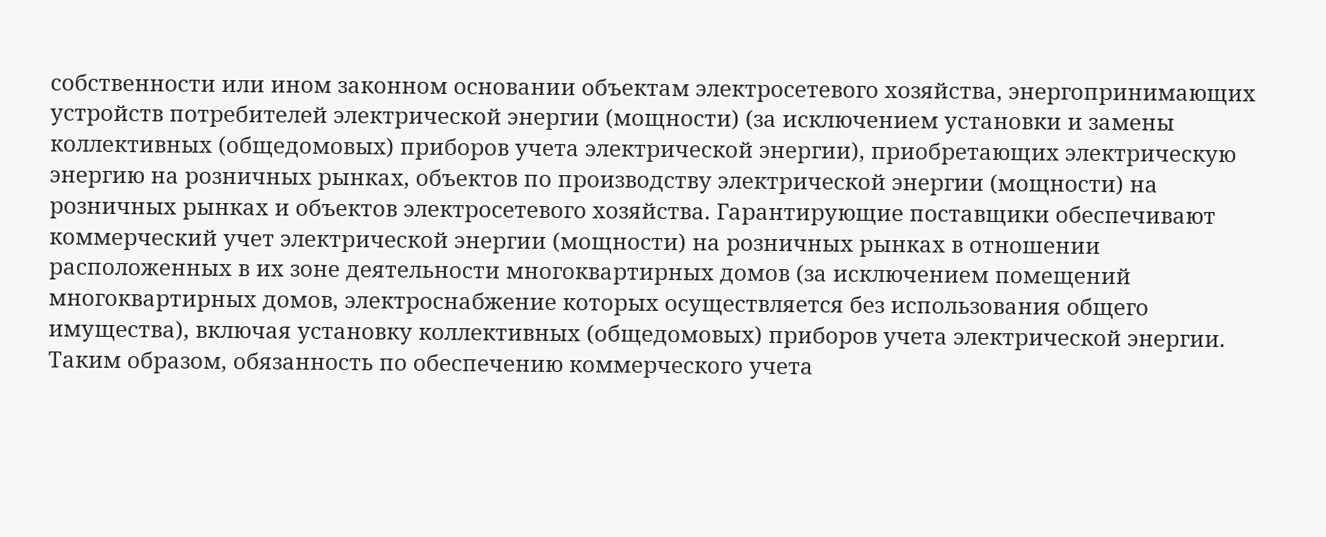собственности или ином законном основании объектам электросетевого хозяйства, энергопринимающих устройств потребителей электрической энергии (мощности) (за исключением установки и замены коллективных (общедомовых) приборов учета электрической энергии), приобретающих электрическую энергию на розничных рынках, объектов по производству электрической энергии (мощности) на розничных рынках и объектов электросетевого хозяйства. Гарантирующие поставщики обеспечивают коммерческий учет электрической энергии (мощности) на розничных рынках в отношении расположенных в их зоне деятельности многоквартирных домов (за исключением помещений многоквартирных домов, электроснабжение которых осуществляется без использования общего имущества), включая установку коллективных (общедомовых) приборов учета электрической энергии. Таким образом, обязанность по обеспечению коммерческого учета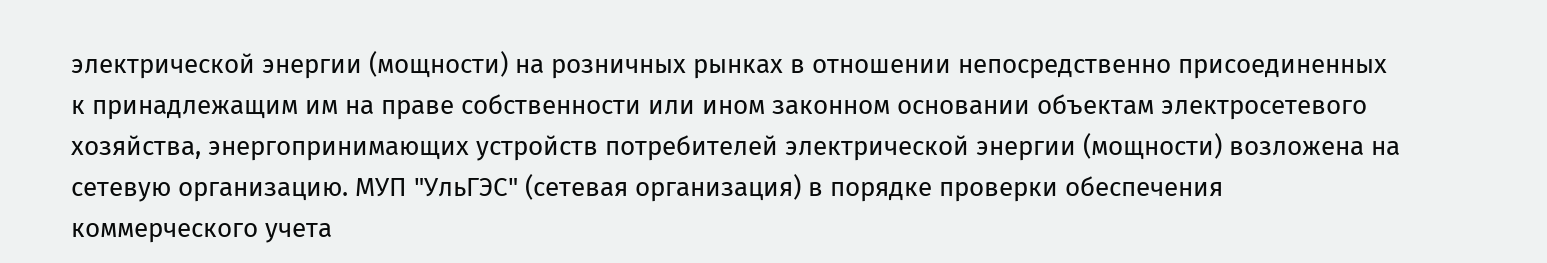электрической энергии (мощности) на розничных рынках в отношении непосредственно присоединенных к принадлежащим им на праве собственности или ином законном основании объектам электросетевого хозяйства, энергопринимающих устройств потребителей электрической энергии (мощности) возложена на сетевую организацию. МУП "УльГЭС" (сетевая организация) в порядке проверки обеспечения коммерческого учета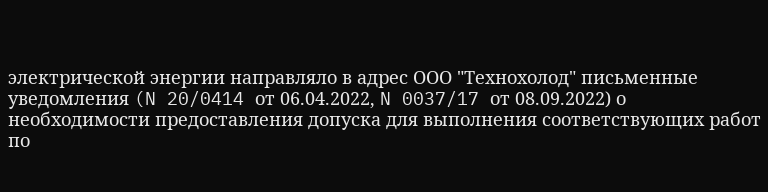электрической энергии направляло в адрес ООО "Технохолод" письменные уведомления (N 20/0414 от 06.04.2022, N 0037/17 от 08.09.2022) о необходимости предоставления допуска для выполнения соответствующих работ по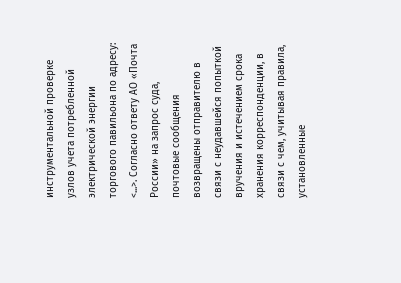инструментальной проверке узлов учета потребленной электрической энергии торгового павильона по адресу: <...>. Согласно ответу АО «Почта России» на запрос суда, почтовые сообщения возвращены отправителю в связи с неудавшейся попыткой вручения и истечением срока хранения корреспонденции, в связи с чем, учитывая правила, установленные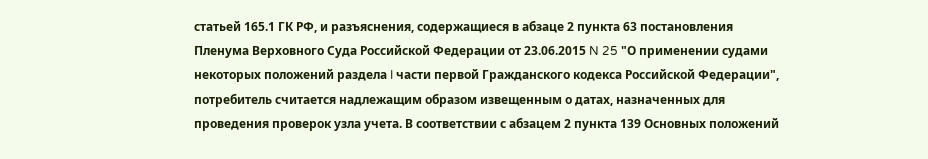статьей 165.1 ГК РФ, и разъяснения, содержащиеся в абзаце 2 пункта 63 постановления Пленума Верховного Суда Российской Федерации от 23.06.2015 N 25 "О применении судами некоторых положений раздела I части первой Гражданского кодекса Российской Федерации", потребитель считается надлежащим образом извещенным о датах, назначенных для проведения проверок узла учета. В соответствии с абзацем 2 пункта 139 Основных положений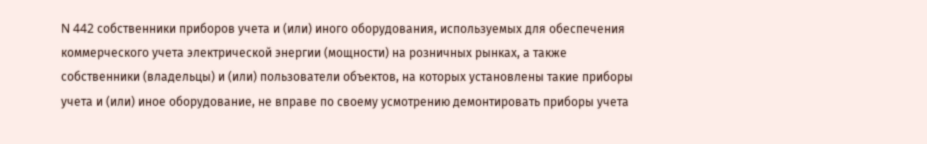N 442 собственники приборов учета и (или) иного оборудования, используемых для обеспечения коммерческого учета электрической энергии (мощности) на розничных рынках, а также собственники (владельцы) и (или) пользователи объектов, на которых установлены такие приборы учета и (или) иное оборудование, не вправе по своему усмотрению демонтировать приборы учета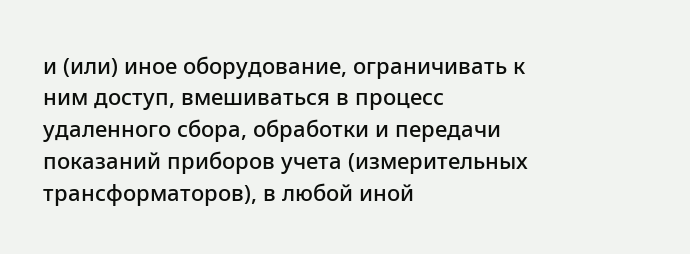и (или) иное оборудование, ограничивать к ним доступ, вмешиваться в процесс удаленного сбора, обработки и передачи показаний приборов учета (измерительных трансформаторов), в любой иной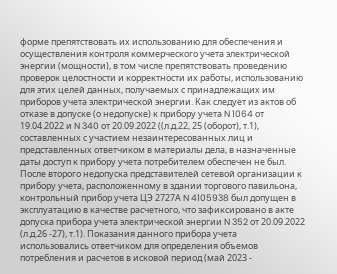форме препятствовать их использованию для обеспечения и осуществления контроля коммерческого учета электрической энергии (мощности), в том числе препятствовать проведению проверок целостности и корректности их работы, использованию для этих целей данных, получаемых с принадлежащих им приборов учета электрической энергии. Как следует из актов об отказе в допуске (о недопуске) к прибору учета N 1064 от 19.04.2022 и N 340 от 20.09.2022 ((л.д.22, 25 (оборот), т.1), составленных с участием незаинтересованных лиц и представленных ответчиком в материалы дела, в назначенные даты доступ к прибору учета потребителем обеспечен не был. После второго недопуска представителей сетевой организации к прибору учета, расположенному в здании торгового павильона, контрольный прибор учета ЦЭ 2727А N 4105938 был допущен в эксплуатацию в качестве расчетного, что зафиксировано в акте допуска прибора учета электрической энергии N 352 от 20.09.2022 (л.д.26 -27), т.1). Показания данного прибора учета использовались ответчиком для определения объемов потребления и расчетов в исковой период (май 2023 -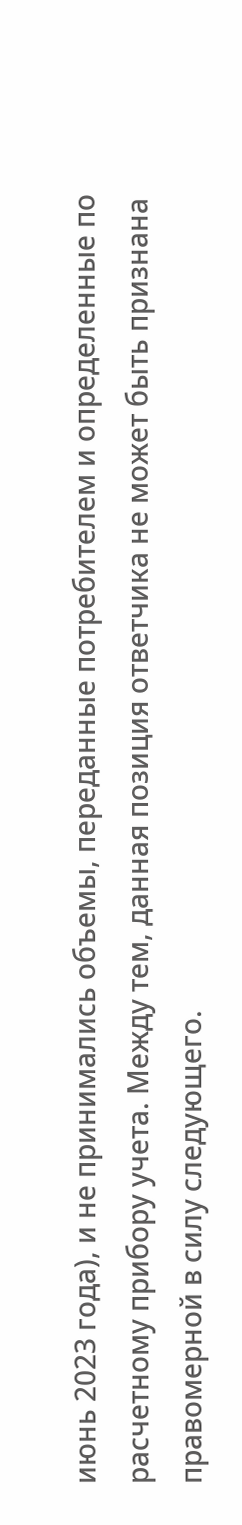июнь 2023 года), и не принимались объемы, переданные потребителем и определенные по расчетному прибору учета. Между тем, данная позиция ответчика не может быть признана правомерной в силу следующего.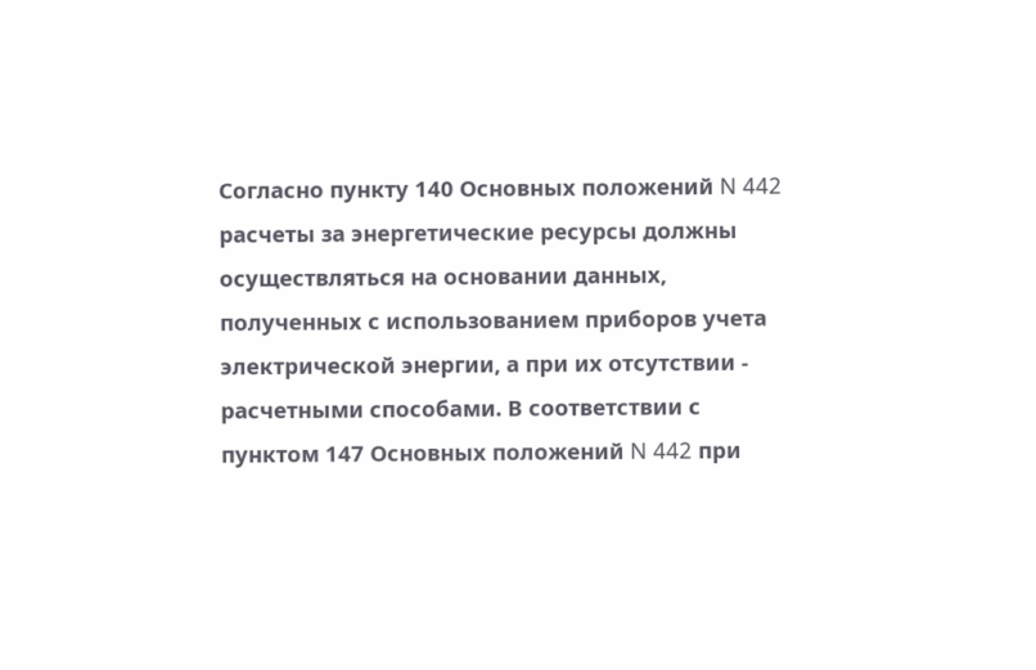Согласно пункту 140 Основных положений N 442 расчеты за энергетические ресурсы должны осуществляться на основании данных, полученных с использованием приборов учета электрической энергии, а при их отсутствии - расчетными способами. В соответствии с пунктом 147 Основных положений N 442 при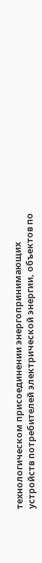технологическом присоединении энергопринимающих устройств потребителей электрической энергии, объектов по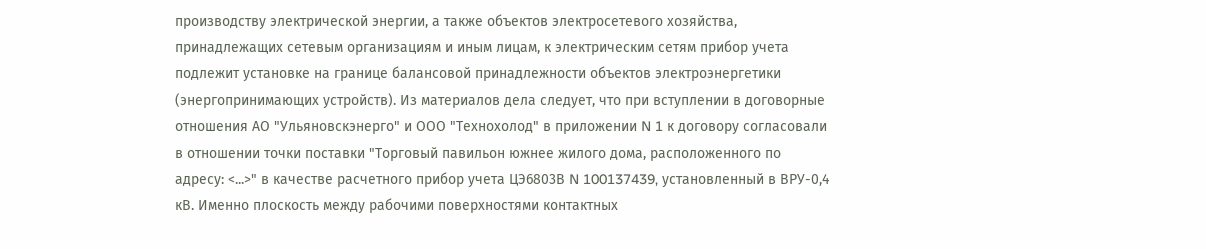производству электрической энергии, а также объектов электросетевого хозяйства, принадлежащих сетевым организациям и иным лицам, к электрическим сетям прибор учета подлежит установке на границе балансовой принадлежности объектов электроэнергетики (энергопринимающих устройств). Из материалов дела следует, что при вступлении в договорные отношения АО "Ульяновскэнерго" и ООО "Технохолод" в приложении N 1 к договору согласовали в отношении точки поставки "Торговый павильон южнее жилого дома, расположенного по адресу: <...>" в качестве расчетного прибор учета ЦЭ6803В N 100137439, установленный в ВРУ-0,4 кВ. Именно плоскость между рабочими поверхностями контактных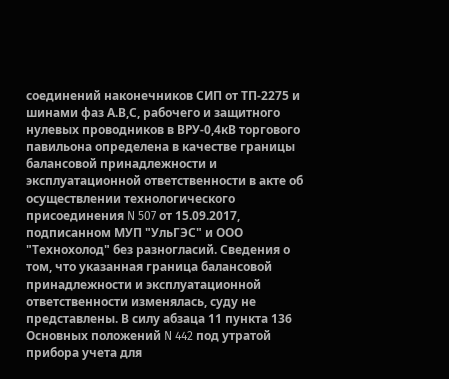соединений наконечников СИП от ТП-2275 и шинами фаз А.В,С, рабочего и защитного нулевых проводников в ВРУ-0,4кВ торгового павильона определена в качестве границы балансовой принадлежности и эксплуатационной ответственности в акте об осуществлении технологического присоединения N 507 от 15.09.2017, подписанном МУП "УльГЭС" и ООО "Технохолод" без разногласий. Сведения о том, что указанная граница балансовой принадлежности и эксплуатационной ответственности изменялась, суду не представлены. В силу абзаца 11 пункта 136 Основных положений N 442 под утратой прибора учета для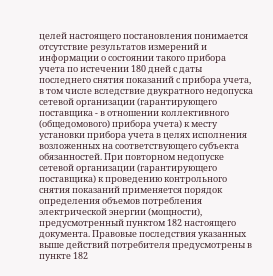целей настоящего постановления понимается отсутствие результатов измерений и информации о состоянии такого прибора учета по истечении 180 дней с даты последнего снятия показаний с прибора учета, в том числе вследствие двукратного недопуска сетевой организации (гарантирующего поставщика - в отношении коллективного (общедомового) прибора учета) к месту установки прибора учета в целях исполнения возложенных на соответствующего субъекта обязанностей. При повторном недопуске сетевой организации (гарантирующего поставщика) к проведению контрольного снятия показаний применяется порядок определения объемов потребления электрической энергии (мощности), предусмотренный пунктом 182 настоящего документа. Правовые последствия указанных выше действий потребителя предусмотрены в пункте 182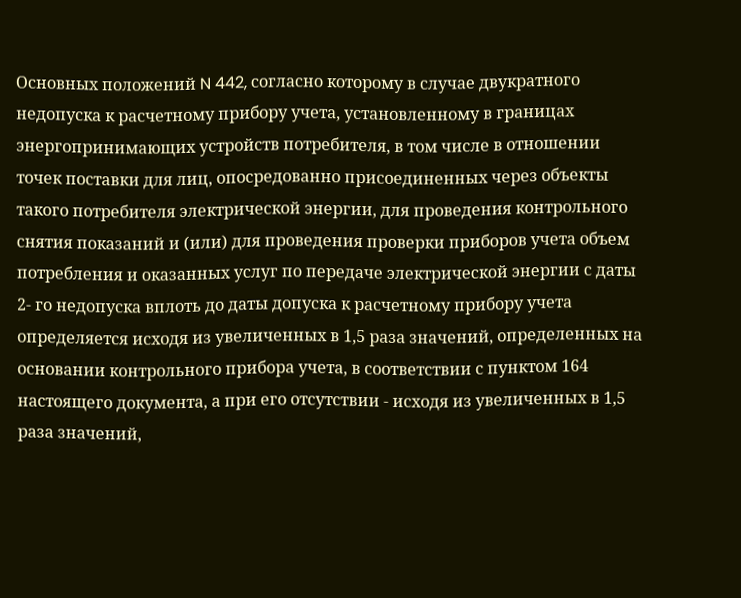Основных положений N 442, согласно которому в случае двукратного недопуска к расчетному прибору учета, установленному в границах энергопринимающих устройств потребителя, в том числе в отношении точек поставки для лиц, опосредованно присоединенных через объекты такого потребителя электрической энергии, для проведения контрольного снятия показаний и (или) для проведения проверки приборов учета объем потребления и оказанных услуг по передаче электрической энергии с даты 2- го недопуска вплоть до даты допуска к расчетному прибору учета определяется исходя из увеличенных в 1,5 раза значений, определенных на основании контрольного прибора учета, в соответствии с пунктом 164 настоящего документа, а при его отсутствии - исходя из увеличенных в 1,5 раза значений,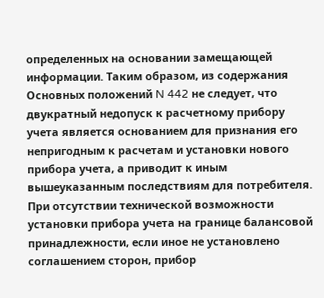определенных на основании замещающей информации. Таким образом, из содержания Основных положений N 442 не следует, что двукратный недопуск к расчетному прибору учета является основанием для признания его непригодным к расчетам и установки нового прибора учета, а приводит к иным вышеуказанным последствиям для потребителя. При отсутствии технической возможности установки прибора учета на границе балансовой принадлежности, если иное не установлено соглашением сторон, прибор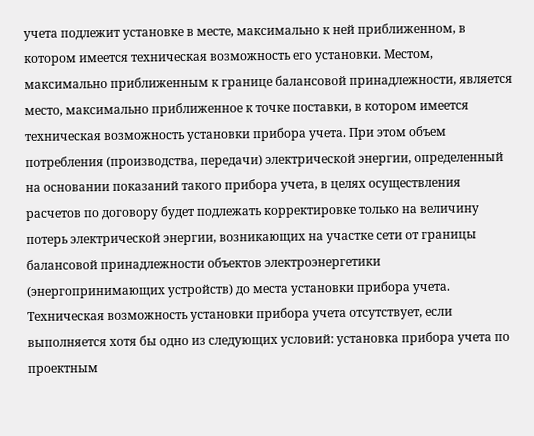учета подлежит установке в месте, максимально к ней приближенном, в котором имеется техническая возможность его установки. Местом, максимально приближенным к границе балансовой принадлежности, является место, максимально приближенное к точке поставки, в котором имеется техническая возможность установки прибора учета. При этом объем потребления (производства, передачи) электрической энергии, определенный на основании показаний такого прибора учета, в целях осуществления расчетов по договору будет подлежать корректировке только на величину потерь электрической энергии, возникающих на участке сети от границы балансовой принадлежности объектов электроэнергетики (энергопринимающих устройств) до места установки прибора учета. Техническая возможность установки прибора учета отсутствует, если выполняется хотя бы одно из следующих условий: установка прибора учета по проектным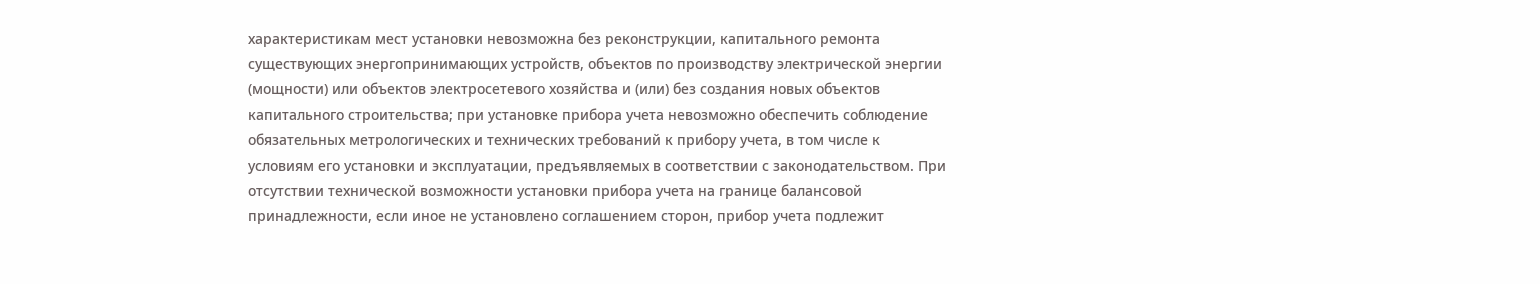характеристикам мест установки невозможна без реконструкции, капитального ремонта существующих энергопринимающих устройств, объектов по производству электрической энергии (мощности) или объектов электросетевого хозяйства и (или) без создания новых объектов капитального строительства; при установке прибора учета невозможно обеспечить соблюдение обязательных метрологических и технических требований к прибору учета, в том числе к условиям его установки и эксплуатации, предъявляемых в соответствии с законодательством. При отсутствии технической возможности установки прибора учета на границе балансовой принадлежности, если иное не установлено соглашением сторон, прибор учета подлежит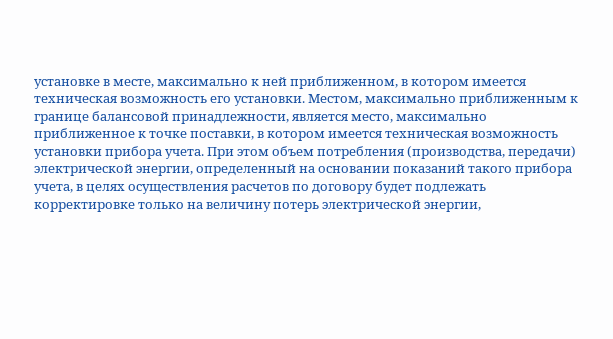установке в месте, максимально к ней приближенном, в котором имеется техническая возможность его установки. Местом, максимально приближенным к границе балансовой принадлежности, является место, максимально приближенное к точке поставки, в котором имеется техническая возможность установки прибора учета. При этом объем потребления (производства, передачи) электрической энергии, определенный на основании показаний такого прибора учета, в целях осуществления расчетов по договору будет подлежать корректировке только на величину потерь электрической энергии,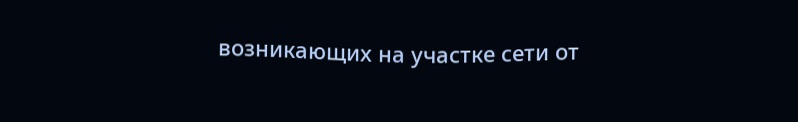возникающих на участке сети от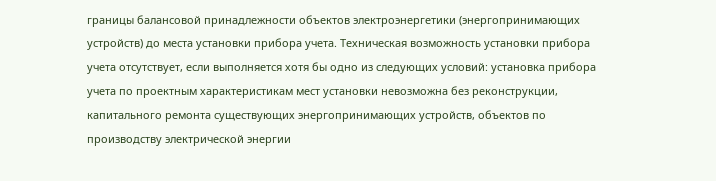границы балансовой принадлежности объектов электроэнергетики (энергопринимающих устройств) до места установки прибора учета. Техническая возможность установки прибора учета отсутствует, если выполняется хотя бы одно из следующих условий: установка прибора учета по проектным характеристикам мест установки невозможна без реконструкции, капитального ремонта существующих энергопринимающих устройств, объектов по производству электрической энергии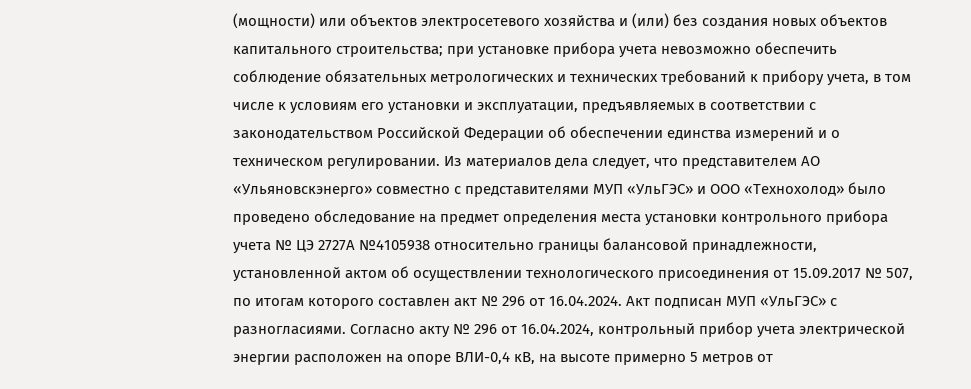(мощности) или объектов электросетевого хозяйства и (или) без создания новых объектов капитального строительства; при установке прибора учета невозможно обеспечить соблюдение обязательных метрологических и технических требований к прибору учета, в том числе к условиям его установки и эксплуатации, предъявляемых в соответствии с законодательством Российской Федерации об обеспечении единства измерений и о техническом регулировании. Из материалов дела следует, что представителем АО «Ульяновскэнерго» совместно с представителями МУП «УльГЭС» и ООО «Технохолод» было проведено обследование на предмет определения места установки контрольного прибора учета № ЦЭ 2727А №4105938 относительно границы балансовой принадлежности, установленной актом об осуществлении технологического присоединения от 15.09.2017 № 507, по итогам которого составлен акт № 296 от 16.04.2024. Акт подписан МУП «УльГЭС» с разногласиями. Согласно акту № 296 от 16.04.2024, контрольный прибор учета электрической энергии расположен на опоре ВЛИ-0,4 кВ, на высоте примерно 5 метров от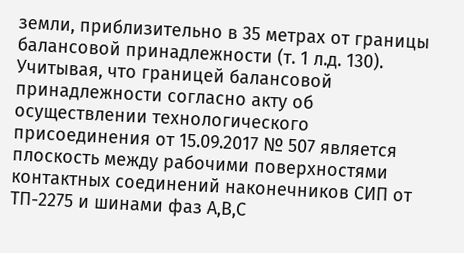земли, приблизительно в 35 метрах от границы балансовой принадлежности (т. 1 л.д. 130). Учитывая, что границей балансовой принадлежности согласно акту об осуществлении технологического присоединения от 15.09.2017 № 507 является плоскость между рабочими поверхностями контактных соединений наконечников СИП от ТП-2275 и шинами фаз А,В,С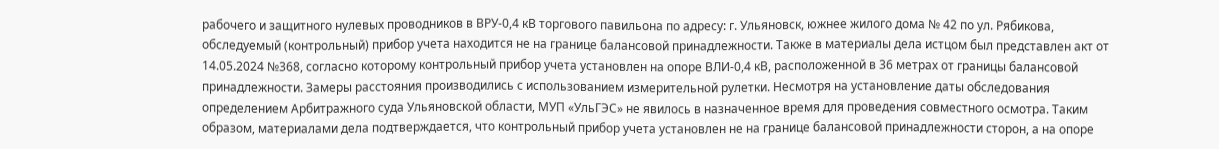рабочего и защитного нулевых проводников в ВРУ-0,4 кВ торгового павильона по адресу: г. Ульяновск, южнее жилого дома № 42 по ул. Рябикова, обследуемый (контрольный) прибор учета находится не на границе балансовой принадлежности. Также в материалы дела истцом был представлен акт от 14.05.2024 №368, согласно которому контрольный прибор учета установлен на опоре ВЛИ-0,4 кВ, расположенной в 36 метрах от границы балансовой принадлежности. Замеры расстояния производились с использованием измерительной рулетки. Несмотря на установление даты обследования определением Арбитражного суда Ульяновской области, МУП «УльГЭС» не явилось в назначенное время для проведения совместного осмотра. Таким образом, материалами дела подтверждается, что контрольный прибор учета установлен не на границе балансовой принадлежности сторон, а на опоре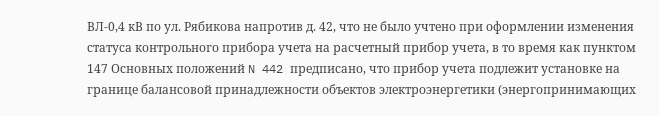ВЛ-0,4 кВ по ул. Рябикова напротив д. 42, что не было учтено при оформлении изменения статуса контрольного прибора учета на расчетный прибор учета, в то время как пунктом 147 Основных положений N 442 предписано, что прибор учета подлежит установке на границе балансовой принадлежности объектов электроэнергетики (энергопринимающих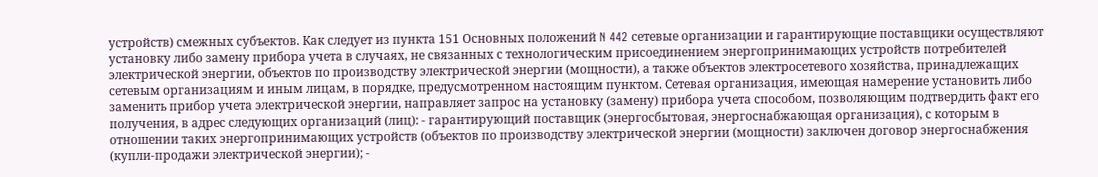устройств) смежных субъектов. Как следует из пункта 151 Основных положений N 442 сетевые организации и гарантирующие поставщики осуществляют установку либо замену прибора учета в случаях, не связанных с технологическим присоединением энергопринимающих устройств потребителей электрической энергии, объектов по производству электрической энергии (мощности), а также объектов электросетевого хозяйства, принадлежащих сетевым организациям и иным лицам, в порядке, предусмотренном настоящим пунктом. Сетевая организация, имеющая намерение установить либо заменить прибор учета электрической энергии, направляет запрос на установку (замену) прибора учета способом, позволяющим подтвердить факт его получения, в адрес следующих организаций (лиц): - гарантирующий поставщик (энергосбытовая, энергоснабжающая организация), с которым в отношении таких энергопринимающих устройств (объектов по производству электрической энергии (мощности) заключен договор энергоснабжения (купли-продажи электрической энергии); -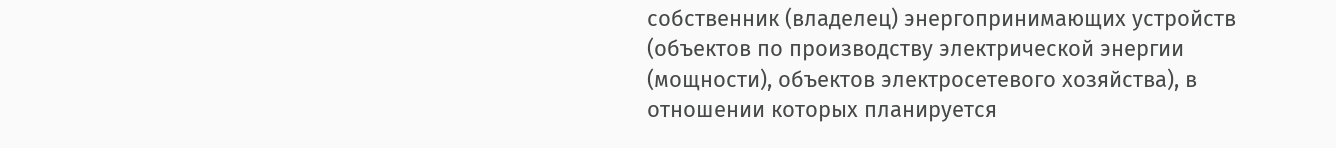собственник (владелец) энергопринимающих устройств (объектов по производству электрической энергии (мощности), объектов электросетевого хозяйства), в отношении которых планируется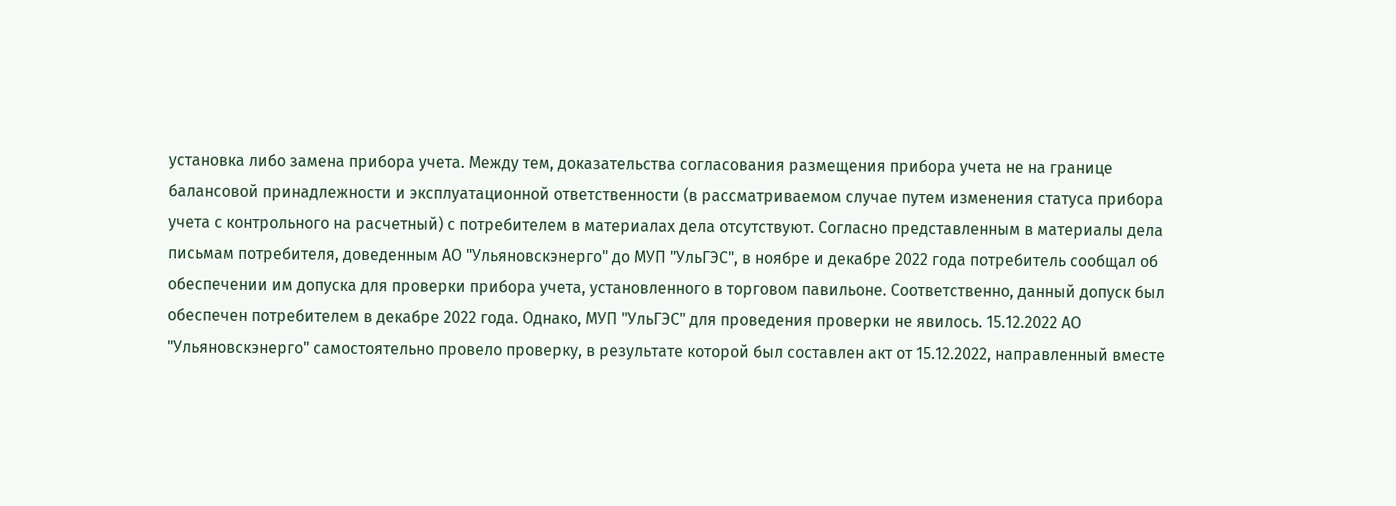установка либо замена прибора учета. Между тем, доказательства согласования размещения прибора учета не на границе балансовой принадлежности и эксплуатационной ответственности (в рассматриваемом случае путем изменения статуса прибора учета с контрольного на расчетный) с потребителем в материалах дела отсутствуют. Согласно представленным в материалы дела письмам потребителя, доведенным АО "Ульяновскэнерго" до МУП "УльГЭС", в ноябре и декабре 2022 года потребитель сообщал об обеспечении им допуска для проверки прибора учета, установленного в торговом павильоне. Соответственно, данный допуск был обеспечен потребителем в декабре 2022 года. Однако, МУП "УльГЭС" для проведения проверки не явилось. 15.12.2022 АО "Ульяновскэнерго" самостоятельно провело проверку, в результате которой был составлен акт от 15.12.2022, направленный вместе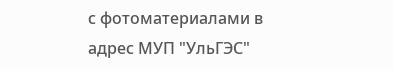с фотоматериалами в адрес МУП "УльГЭС"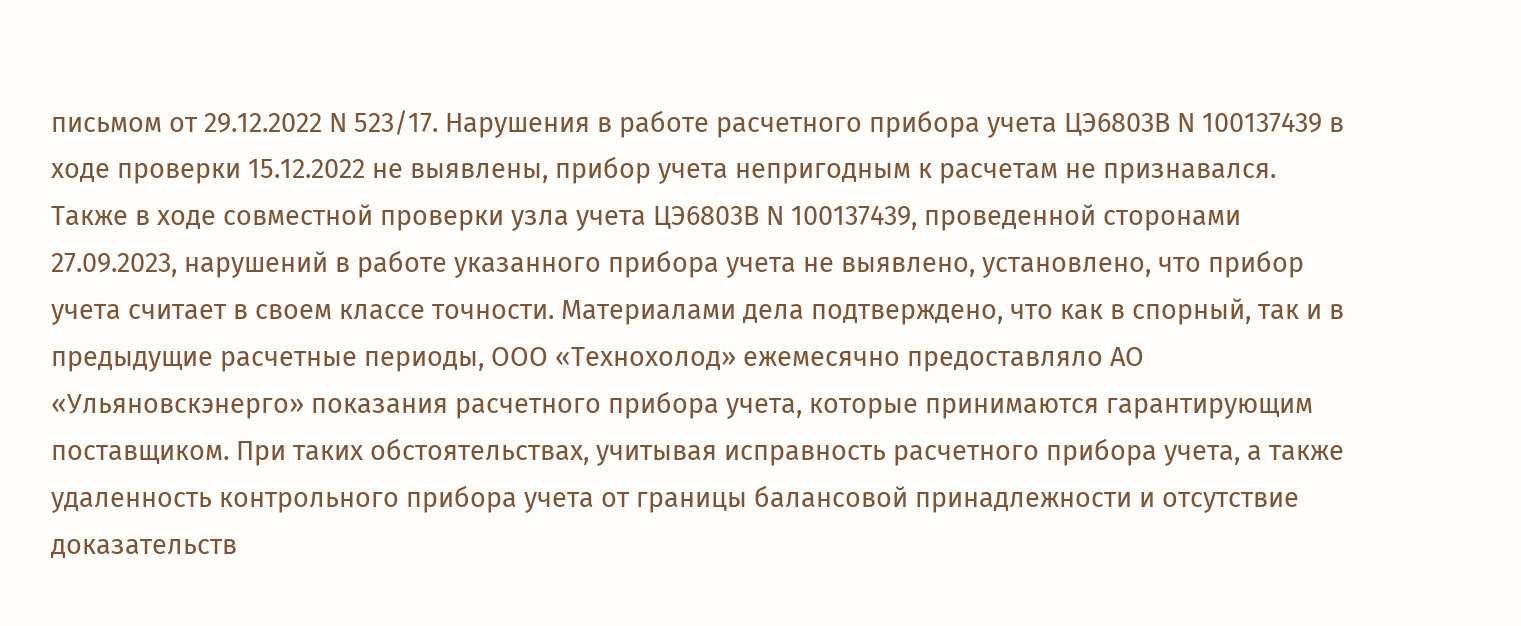письмом от 29.12.2022 N 523/17. Нарушения в работе расчетного прибора учета ЦЭ6803В N 100137439 в ходе проверки 15.12.2022 не выявлены, прибор учета непригодным к расчетам не признавался. Также в ходе совместной проверки узла учета ЦЭ6803В N 100137439, проведенной сторонами 27.09.2023, нарушений в работе указанного прибора учета не выявлено, установлено, что прибор учета считает в своем классе точности. Материалами дела подтверждено, что как в спорный, так и в предыдущие расчетные периоды, ООО «Технохолод» ежемесячно предоставляло АО «Ульяновскэнерго» показания расчетного прибора учета, которые принимаются гарантирующим поставщиком. При таких обстоятельствах, учитывая исправность расчетного прибора учета, а также удаленность контрольного прибора учета от границы балансовой принадлежности и отсутствие доказательств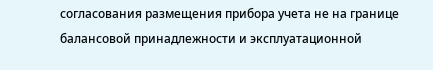согласования размещения прибора учета не на границе балансовой принадлежности и эксплуатационной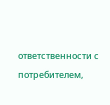ответственности с потребителем,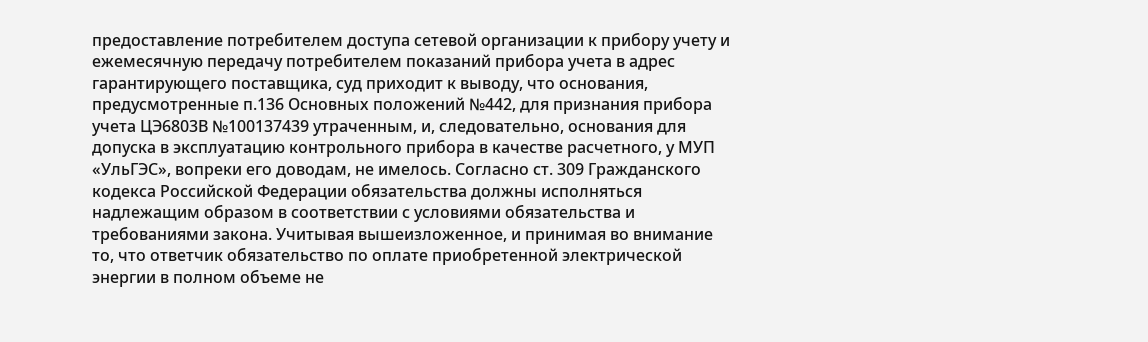предоставление потребителем доступа сетевой организации к прибору учету и ежемесячную передачу потребителем показаний прибора учета в адрес гарантирующего поставщика, суд приходит к выводу, что основания, предусмотренные п.136 Основных положений №442, для признания прибора учета ЦЭ6803В №100137439 утраченным, и, следовательно, основания для допуска в эксплуатацию контрольного прибора в качестве расчетного, у МУП «УльГЭС», вопреки его доводам, не имелось. Согласно ст. 309 Гражданского кодекса Российской Федерации обязательства должны исполняться надлежащим образом в соответствии с условиями обязательства и требованиями закона. Учитывая вышеизложенное, и принимая во внимание то, что ответчик обязательство по оплате приобретенной электрической энергии в полном объеме не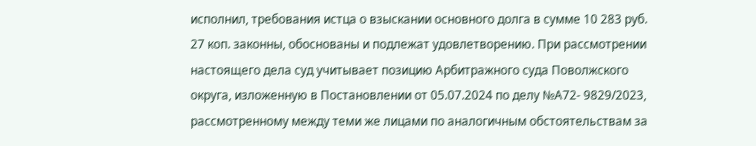исполнил, требования истца о взыскании основного долга в сумме 10 283 руб. 27 коп. законны, обоснованы и подлежат удовлетворению. При рассмотрении настоящего дела суд учитывает позицию Арбитражного суда Поволжского округа, изложенную в Постановлении от 05.07.2024 по делу №А72- 9829/2023, рассмотренному между теми же лицами по аналогичным обстоятельствам за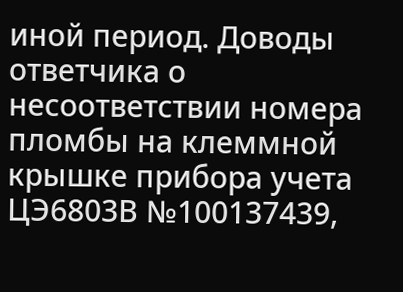иной период. Доводы ответчика о несоответствии номера пломбы на клеммной крышке прибора учета ЦЭ6803В №100137439,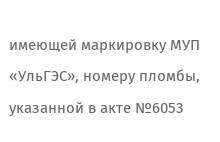имеющей маркировку МУП «УльГЭС», номеру пломбы, указанной в акте №6053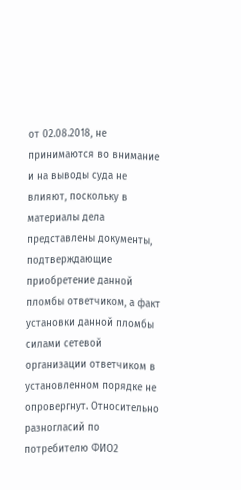от 02.08.2018, не принимаются во внимание и на выводы суда не влияют, поскольку в материалы дела представлены документы, подтверждающие приобретение данной пломбы ответчиком, а факт установки данной пломбы силами сетевой организации ответчиком в установленном порядке не опровергнут. Относительно разногласий по потребителю ФИО2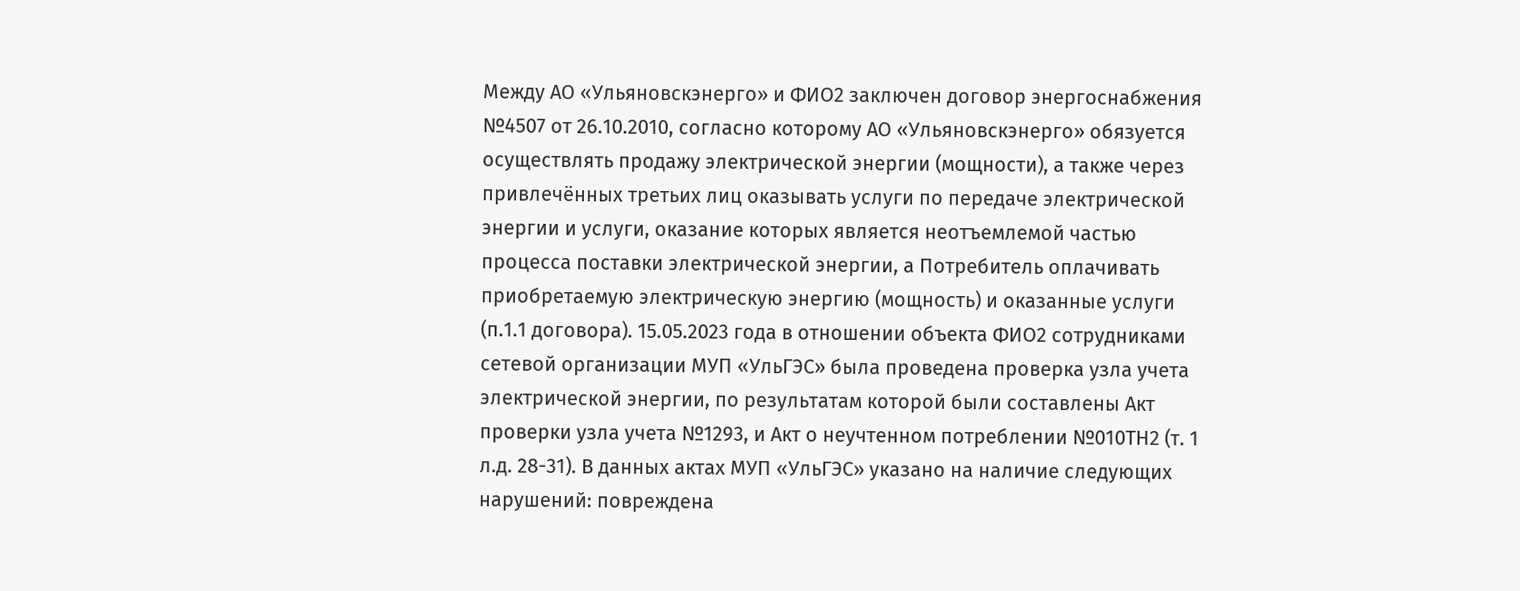Между АО «Ульяновскэнерго» и ФИО2 заключен договор энергоснабжения №4507 от 26.10.2010, согласно которому АО «Ульяновскэнерго» обязуется осуществлять продажу электрической энергии (мощности), а также через привлечённых третьих лиц оказывать услуги по передаче электрической энергии и услуги, оказание которых является неотъемлемой частью процесса поставки электрической энергии, а Потребитель оплачивать приобретаемую электрическую энергию (мощность) и оказанные услуги (п.1.1 договора). 15.05.2023 года в отношении объекта ФИО2 сотрудниками сетевой организации МУП «УльГЭС» была проведена проверка узла учета электрической энергии, по результатам которой были составлены Акт проверки узла учета №1293, и Акт о неучтенном потреблении №010ТН2 (т. 1 л.д. 28-31). В данных актах МУП «УльГЭС» указано на наличие следующих нарушений: повреждена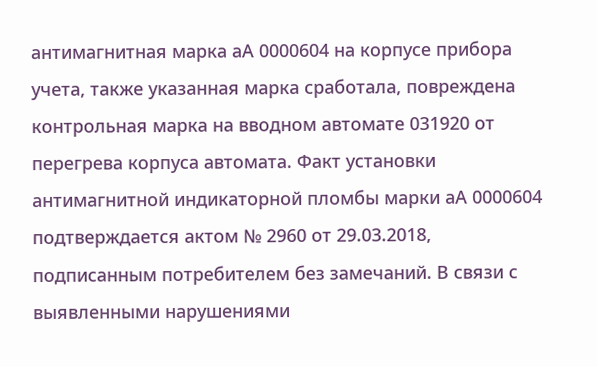антимагнитная марка аА 0000604 на корпусе прибора учета, также указанная марка сработала, повреждена контрольная марка на вводном автомате 031920 от перегрева корпуса автомата. Факт установки антимагнитной индикаторной пломбы марки аА 0000604 подтверждается актом № 2960 от 29.03.2018, подписанным потребителем без замечаний. В связи с выявленными нарушениями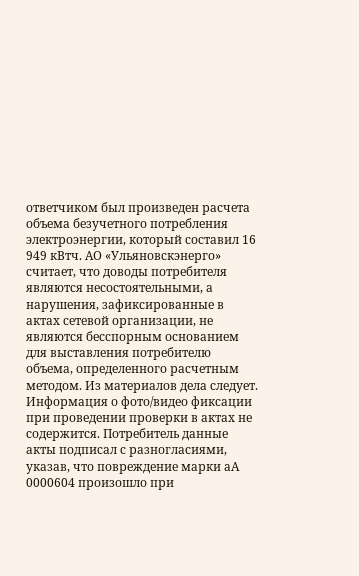ответчиком был произведен расчета объема безучетного потребления электроэнергии, который составил 16 949 кВтч. АО «Ульяновскэнерго» считает, что доводы потребителя являются несостоятельными, а нарушения, зафиксированные в актах сетевой организации, не являются бесспорным основанием для выставления потребителю объема, определенного расчетным методом. Из материалов дела следует. Информация о фото/видео фиксации при проведении проверки в актах не содержится. Потребитель данные акты подписал с разногласиями, указав, что повреждение марки аА 0000604 произошло при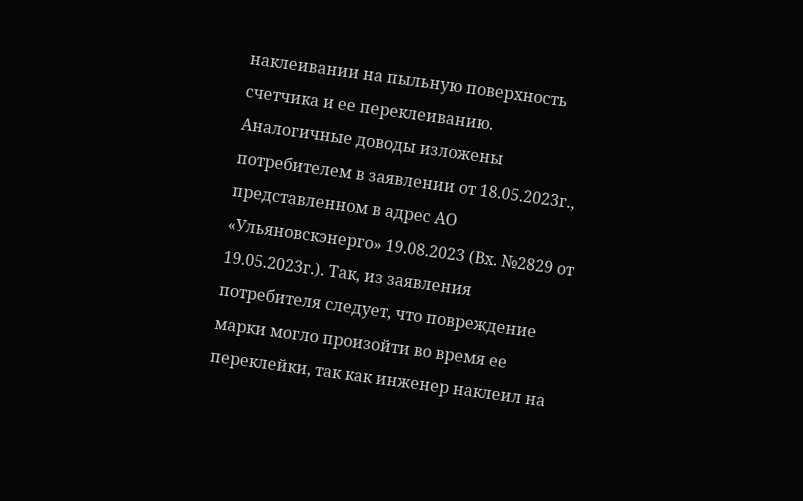наклеивании на пыльную поверхность счетчика и ее переклеиванию. Аналогичные доводы изложены потребителем в заявлении от 18.05.2023г., представленном в адрес АО «Ульяновскэнерго» 19.08.2023 (Вх. №2829 от 19.05.2023г.). Так, из заявления потребителя следует, что повреждение марки могло произойти во время ее переклейки, так как инженер наклеил на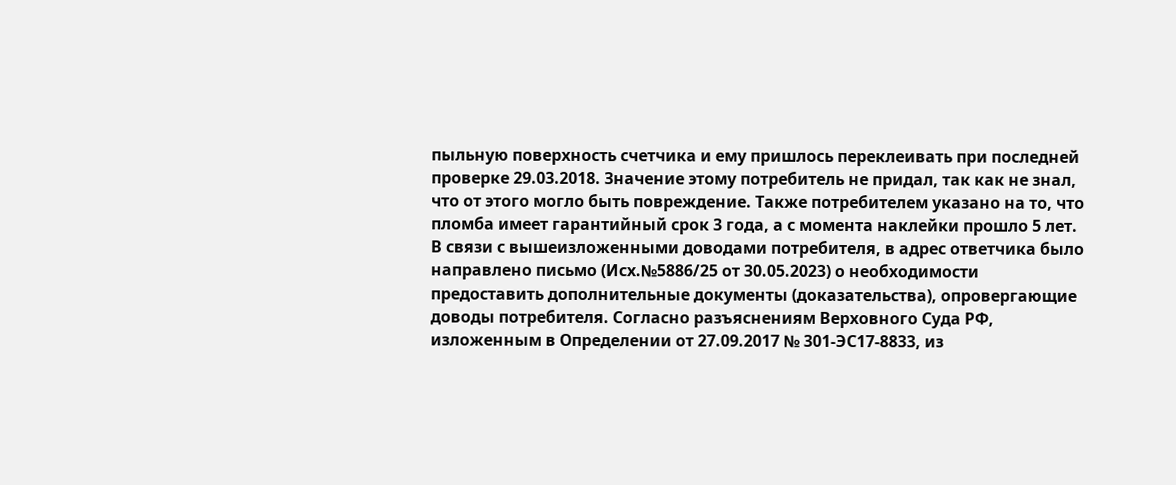пыльную поверхность счетчика и ему пришлось переклеивать при последней проверке 29.03.2018. Значение этому потребитель не придал, так как не знал, что от этого могло быть повреждение. Также потребителем указано на то, что пломба имеет гарантийный срок 3 года, а с момента наклейки прошло 5 лет. В связи с вышеизложенными доводами потребителя, в адрес ответчика было направлено письмо (Исх.№5886/25 от 30.05.2023) о необходимости предоставить дополнительные документы (доказательства), опровергающие доводы потребителя. Согласно разъяснениям Верховного Суда РФ, изложенным в Определении от 27.09.2017 № 301-ЭС17-8833, из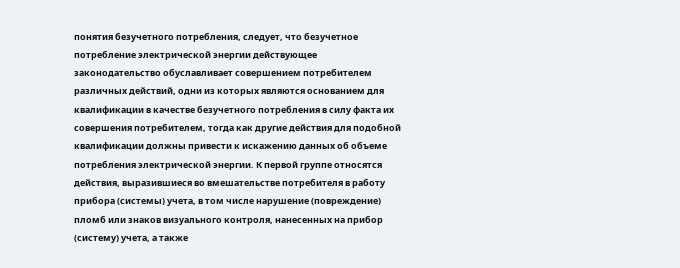понятия безучетного потребления, следует, что безучетное потребление электрической энергии действующее законодательство обуславливает совершением потребителем различных действий, одни из которых являются основанием для квалификации в качестве безучетного потребления в силу факта их совершения потребителем, тогда как другие действия для подобной квалификации должны привести к искажению данных об объеме потребления электрической энергии. К первой группе относятся действия, выразившиеся во вмешательстве потребителя в работу прибора (системы) учета, в том числе нарушение (повреждение) пломб или знаков визуального контроля, нанесенных на прибор (систему) учета, а также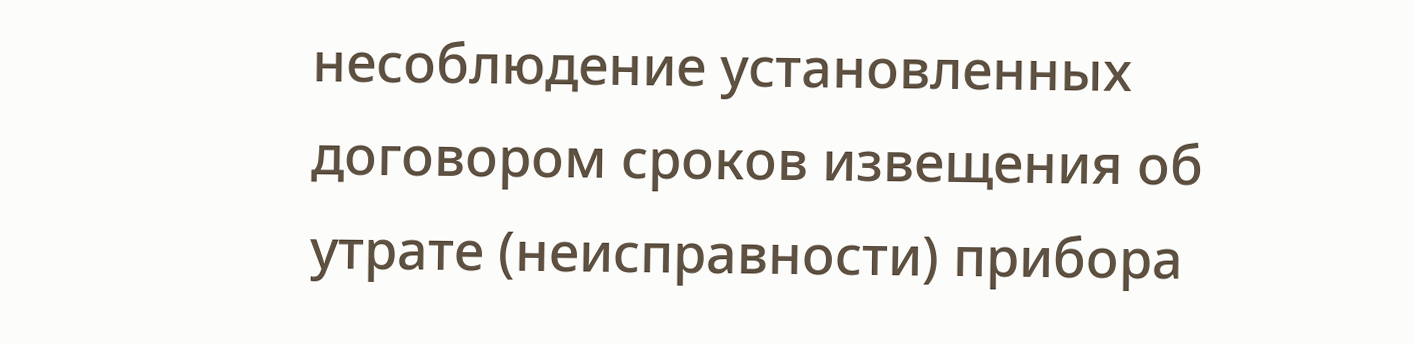несоблюдение установленных договором сроков извещения об утрате (неисправности) прибора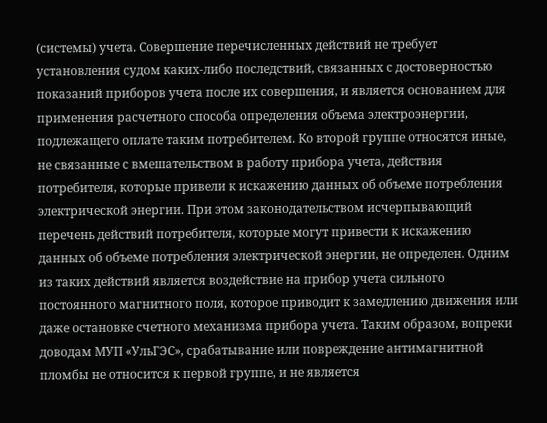(системы) учета. Совершение перечисленных действий не требует установления судом каких-либо последствий, связанных с достоверностью показаний приборов учета после их совершения, и является основанием для применения расчетного способа определения объема электроэнергии, подлежащего оплате таким потребителем. Ко второй группе относятся иные, не связанные с вмешательством в работу прибора учета, действия потребителя, которые привели к искажению данных об объеме потребления электрической энергии. При этом законодательством исчерпывающий перечень действий потребителя, которые могут привести к искажению данных об объеме потребления электрической энергии, не определен. Одним из таких действий является воздействие на прибор учета сильного постоянного магнитного поля, которое приводит к замедлению движения или даже остановке счетного механизма прибора учета. Таким образом, вопреки доводам МУП «УльГЭС», срабатывание или повреждение антимагнитной пломбы не относится к первой группе, и не является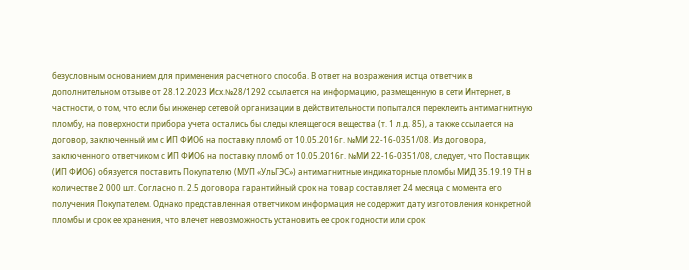безусловным основанием для применения расчетного способа. В ответ на возражения истца ответчик в дополнительном отзыве от 28.12.2023 Исх.№28/1292 ссылается на информацию, размещенную в сети Интернет, в частности, о том, что если бы инженер сетевой организации в действительности попытался переклеить антимагнитную пломбу, на поверхности прибора учета остались бы следы клеящегося вещества (т. 1 л.д. 85), а также ссылается на договор, заключенный им с ИП ФИО6 на поставку пломб от 10.05.2016г. №МИ 22-16-0351/08. Из договора, заключенного ответчиком с ИП ФИО6 на поставку пломб от 10.05.2016г. №МИ 22-16-0351/08, следует, что Поставщик (ИП ФИО6) обязуется поставить Покупателю (МУП «УльГЭС») антимагнитные индикаторные пломбы МИД 35.19.19 ТН в количестве 2 000 шт. Согласно п. 2.5 договора гарантийный срок на товар составляет 24 месяца с момента его получения Покупателем. Однако представленная ответчиком информация не содержит дату изготовления конкретной пломбы и срок ее хранения, что влечет невозможность установить ее срок годности или срок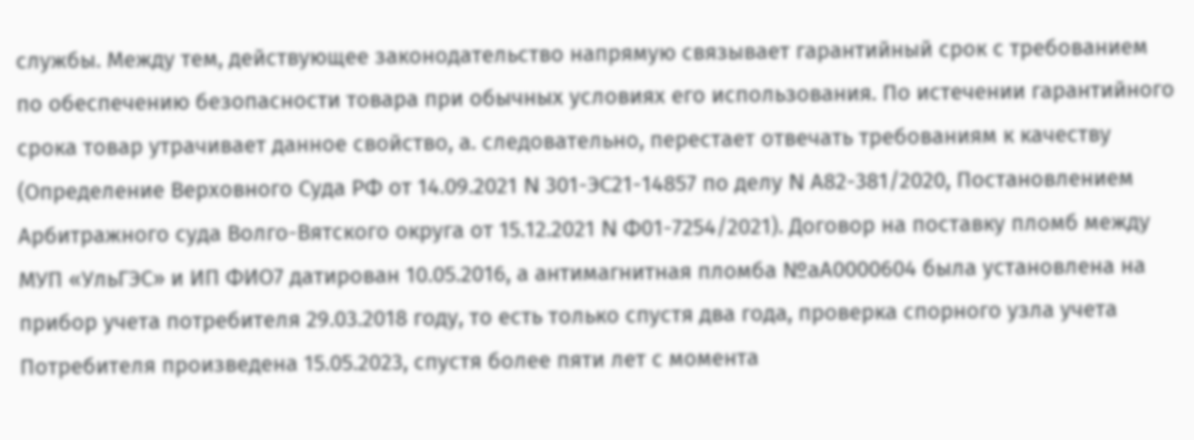службы. Между тем, действующее законодательство напрямую связывает гарантийный срок с требованием по обеспечению безопасности товара при обычных условиях его использования. По истечении гарантийного срока товар утрачивает данное свойство, а. следовательно, перестает отвечать требованиям к качеству (Определение Верховного Суда РФ от 14.09.2021 N 301-ЭС21-14857 по делу N А82-381/2020, Постановлением Арбитражного суда Волго-Вятского округа от 15.12.2021 N Ф01-7254/2021). Договор на поставку пломб между МУП «УльГЭС» и ИП ФИО7 датирован 10.05.2016, а антимагнитная пломба №аА0000604 была установлена на прибор учета потребителя 29.03.2018 году, то есть только спустя два года, проверка спорного узла учета Потребителя произведена 15.05.2023, спустя более пяти лет с момента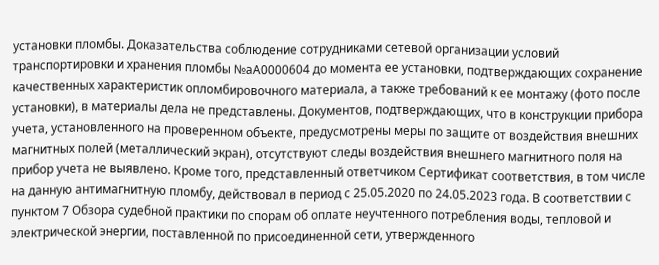установки пломбы. Доказательства соблюдение сотрудниками сетевой организации условий транспортировки и хранения пломбы №аА0000604 до момента ее установки, подтверждающих сохранение качественных характеристик опломбировочного материала, а также требований к ее монтажу (фото после установки), в материалы дела не представлены. Документов, подтверждающих, что в конструкции прибора учета, установленного на проверенном объекте, предусмотрены меры по защите от воздействия внешних магнитных полей (металлический экран), отсутствуют следы воздействия внешнего магнитного поля на прибор учета не выявлено. Кроме того, представленный ответчиком Сертификат соответствия, в том числе на данную антимагнитную пломбу, действовал в период с 25.05.2020 по 24.05.2023 года. В соответствии с пунктом 7 Обзора судебной практики по спорам об оплате неучтенного потребления воды, тепловой и электрической энергии, поставленной по присоединенной сети, утвержденного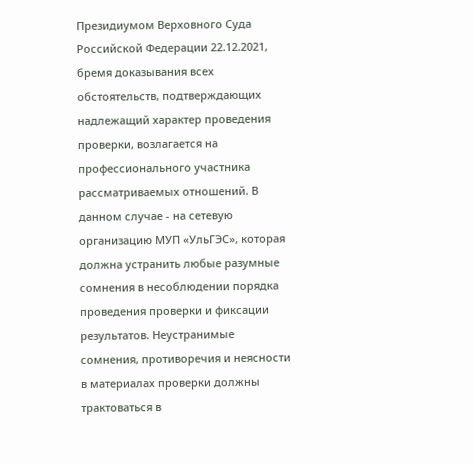Президиумом Верховного Суда Российской Федерации 22.12.2021, бремя доказывания всех обстоятельств, подтверждающих надлежащий характер проведения проверки, возлагается на профессионального участника рассматриваемых отношений. В данном случае - на сетевую организацию МУП «УльГЭС», которая должна устранить любые разумные сомнения в несоблюдении порядка проведения проверки и фиксации результатов. Неустранимые сомнения, противоречия и неясности в материалах проверки должны трактоваться в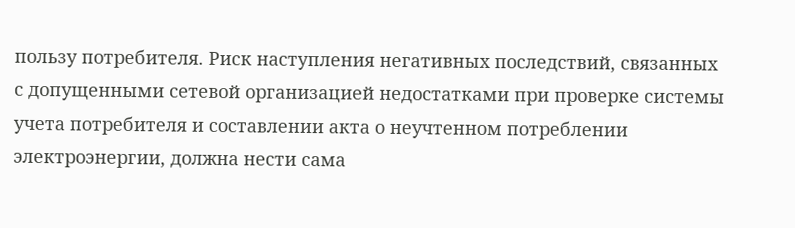пользу потребителя. Риск наступления негативных последствий, связанных с допущенными сетевой организацией недостатками при проверке системы учета потребителя и составлении акта о неучтенном потреблении электроэнергии, должна нести сама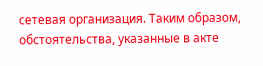сетевая организация. Таким образом, обстоятельства, указанные в акте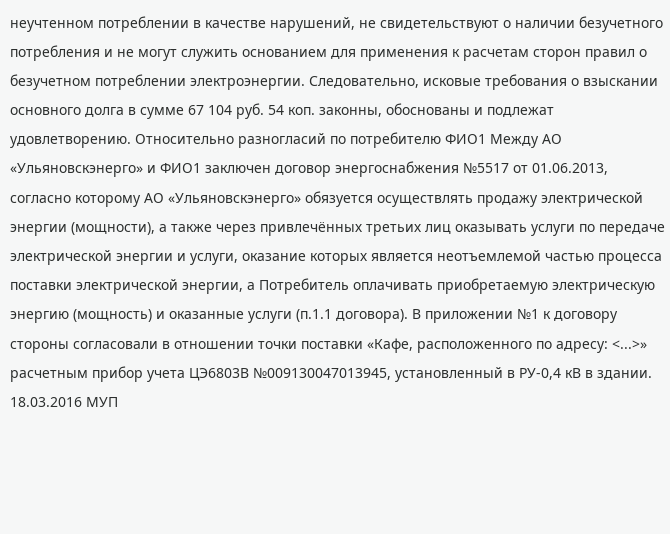неучтенном потреблении в качестве нарушений, не свидетельствуют о наличии безучетного потребления и не могут служить основанием для применения к расчетам сторон правил о безучетном потреблении электроэнергии. Следовательно, исковые требования о взыскании основного долга в сумме 67 104 руб. 54 коп. законны, обоснованы и подлежат удовлетворению. Относительно разногласий по потребителю ФИО1 Между АО «Ульяновскэнерго» и ФИО1 заключен договор энергоснабжения №5517 от 01.06.2013, согласно которому АО «Ульяновскэнерго» обязуется осуществлять продажу электрической энергии (мощности), а также через привлечённых третьих лиц оказывать услуги по передаче электрической энергии и услуги, оказание которых является неотъемлемой частью процесса поставки электрической энергии, а Потребитель оплачивать приобретаемую электрическую энергию (мощность) и оказанные услуги (п.1.1 договора). В приложении №1 к договору стороны согласовали в отношении точки поставки «Кафе, расположенного по адресу: <...>» расчетным прибор учета ЦЭ6803В №009130047013945, установленный в РУ-0,4 кВ в здании. 18.03.2016 МУП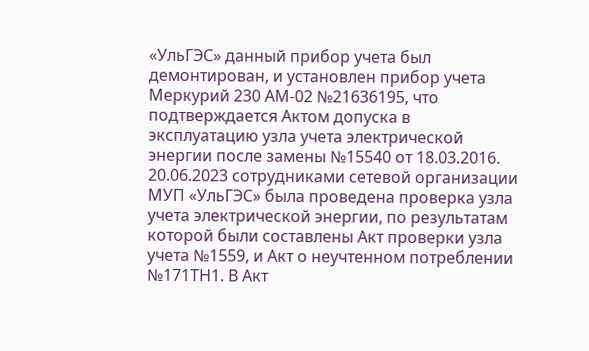«УльГЭС» данный прибор учета был демонтирован, и установлен прибор учета Меркурий 230 АМ-02 №21636195, что подтверждается Актом допуска в эксплуатацию узла учета электрической энергии после замены №15540 от 18.03.2016. 20.06.2023 сотрудниками сетевой организации МУП «УльГЭС» была проведена проверка узла учета электрической энергии, по результатам которой были составлены Акт проверки узла учета №1559, и Акт о неучтенном потреблении №171ТН1. В Акт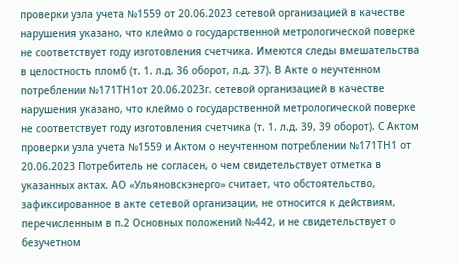проверки узла учета №1559 от 20.06.2023 сетевой организацией в качестве нарушения указано, что клеймо о государственной метрологической поверке не соответствует году изготовления счетчика. Имеются следы вмешательства в целостность пломб (т. 1. л.д. 36 оборот, л.д. 37). В Акте о неучтенном потреблении №171ТН1от 20.06.2023г. сетевой организацией в качестве нарушения указано, что клеймо о государственной метрологической поверке не соответствует году изготовления счетчика (т. 1. л.д. 39, 39 оборот). С Актом проверки узла учета №1559 и Актом о неучтенном потреблении №171ТН1 от 20.06.2023 Потребитель не согласен, о чем свидетельствует отметка в указанных актах. АО «Ульяновскэнерго» считает, что обстоятельство, зафиксированное в акте сетевой организации, не относится к действиям, перечисленным в п.2 Основных положений №442, и не свидетельствует о безучетном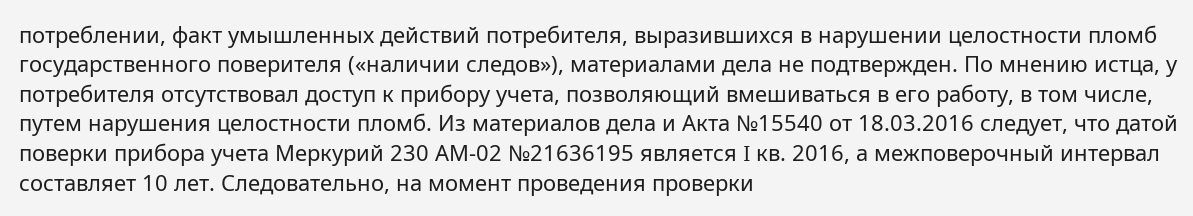потреблении, факт умышленных действий потребителя, выразившихся в нарушении целостности пломб государственного поверителя («наличии следов»), материалами дела не подтвержден. По мнению истца, у потребителя отсутствовал доступ к прибору учета, позволяющий вмешиваться в его работу, в том числе, путем нарушения целостности пломб. Из материалов дела и Акта №15540 от 18.03.2016 следует, что датой поверки прибора учета Меркурий 230 АМ-02 №21636195 является I кв. 2016, а межповерочный интервал составляет 10 лет. Следовательно, на момент проведения проверки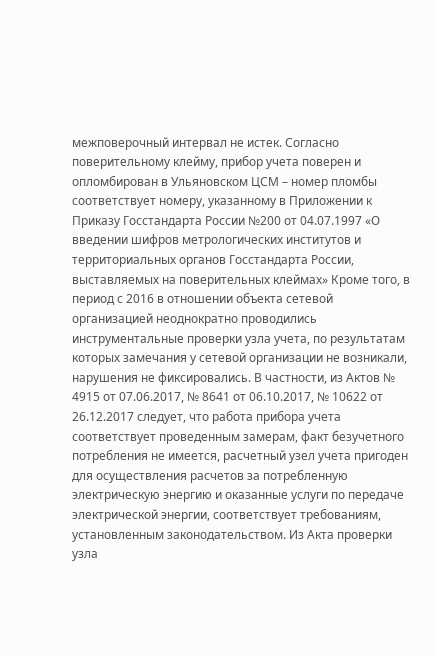межповерочный интервал не истек. Согласно поверительному клейму, прибор учета поверен и опломбирован в Ульяновском ЦСМ – номер пломбы соответствует номеру, указанному в Приложении к Приказу Госстандарта России №200 от 04.07.1997 «О введении шифров метрологических институтов и территориальных органов Госстандарта России, выставляемых на поверительных клеймах» Кроме того, в период с 2016 в отношении объекта сетевой организацией неоднократно проводились инструментальные проверки узла учета, по результатам которых замечания у сетевой организации не возникали, нарушения не фиксировались. В частности, из Актов № 4915 от 07.06.2017, № 8641 от 06.10.2017, № 10622 от 26.12.2017 следует, что работа прибора учета соответствует проведенным замерам, факт безучетного потребления не имеется, расчетный узел учета пригоден для осуществления расчетов за потребленную электрическую энергию и оказанные услуги по передаче электрической энергии, соответствует требованиям, установленным законодательством. Из Акта проверки узла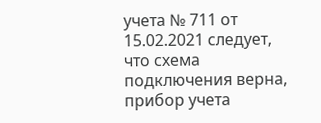учета № 711 от 15.02.2021 следует, что схема подключения верна, прибор учета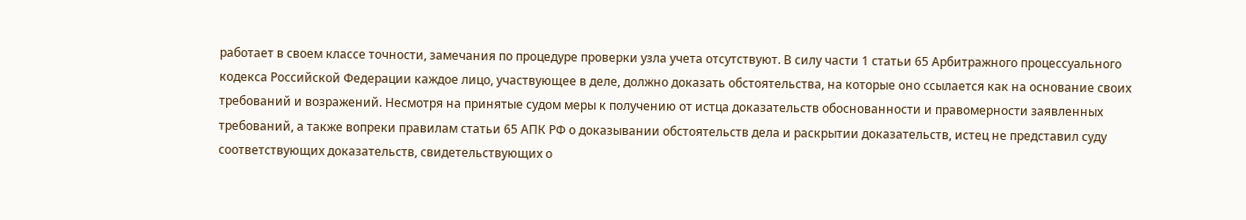работает в своем классе точности, замечания по процедуре проверки узла учета отсутствуют. В силу части 1 статьи 65 Арбитражного процессуального кодекса Российской Федерации каждое лицо, участвующее в деле, должно доказать обстоятельства, на которые оно ссылается как на основание своих требований и возражений. Несмотря на принятые судом меры к получению от истца доказательств обоснованности и правомерности заявленных требований, а также вопреки правилам статьи 65 АПК РФ о доказывании обстоятельств дела и раскрытии доказательств, истец не представил суду соответствующих доказательств, свидетельствующих о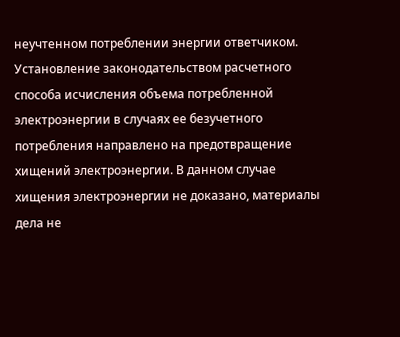неучтенном потреблении энергии ответчиком. Установление законодательством расчетного способа исчисления объема потребленной электроэнергии в случаях ее безучетного потребления направлено на предотвращение хищений электроэнергии. В данном случае хищения электроэнергии не доказано, материалы дела не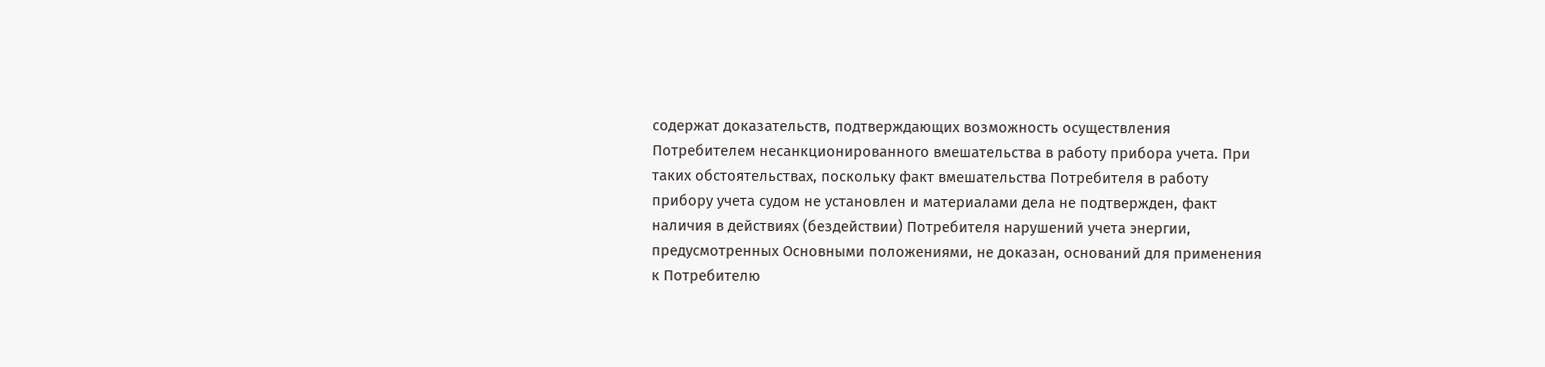содержат доказательств, подтверждающих возможность осуществления Потребителем несанкционированного вмешательства в работу прибора учета. При таких обстоятельствах, поскольку факт вмешательства Потребителя в работу прибору учета судом не установлен и материалами дела не подтвержден, факт наличия в действиях (бездействии) Потребителя нарушений учета энергии, предусмотренных Основными положениями, не доказан, оснований для применения к Потребителю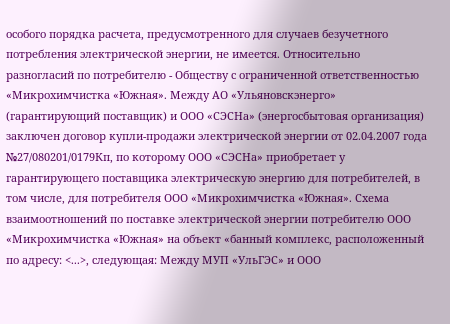особого порядка расчета, предусмотренного для случаев безучетного потребления электрической энергии, не имеется. Относительно разногласий по потребителю - Обществу с ограниченной ответственностью «Микрохимчистка «Южная». Между АО «Ульяновскэнерго» (гарантирующий поставщик) и ООО «СЭСНа» (энергосбытовая организация) заключен договор купли-продажи электрической энергии от 02.04.2007 года №27/080201/0179Кп, по которому ООО «СЭСНа» приобретает у гарантирующего поставщика электрическую энергию для потребителей, в том числе, для потребителя ООО «Микрохимчистка «Южная». Схема взаимоотношений по поставке электрической энергии потребителю ООО «Микрохимчистка «Южная» на объект «банный комплекс, расположенный по адресу: <...>, следующая: Между МУП «УльГЭС» и ООО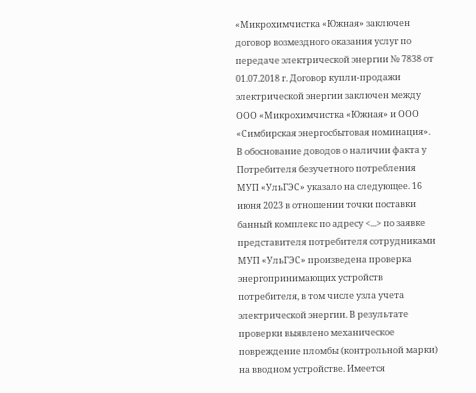«Микрохимчистка «Южная» заключен договор возмездного оказания услуг по передаче электрической энергии № 7838 от 01.07.2018 г. Договор купли-продажи электрической энергии заключен между ООО «Микрохимчистка «Южная» и ООО «Симбирская энергосбытовая номинация». В обоснование доводов о наличии факта у Потребителя безучетного потребления МУП «УльГЭС» указало на следующее. 16 июня 2023 в отношении точки поставки банный комплекс по адресу <...> по заявке представителя потребителя сотрудниками МУП «УльГЭС» произведена проверка энергопринимающих устройств потребителя, в том числе узла учета электрической энергии. В результате проверки выявлено механическое повреждение пломбы (контрольной марки) на вводном устройстве. Имеется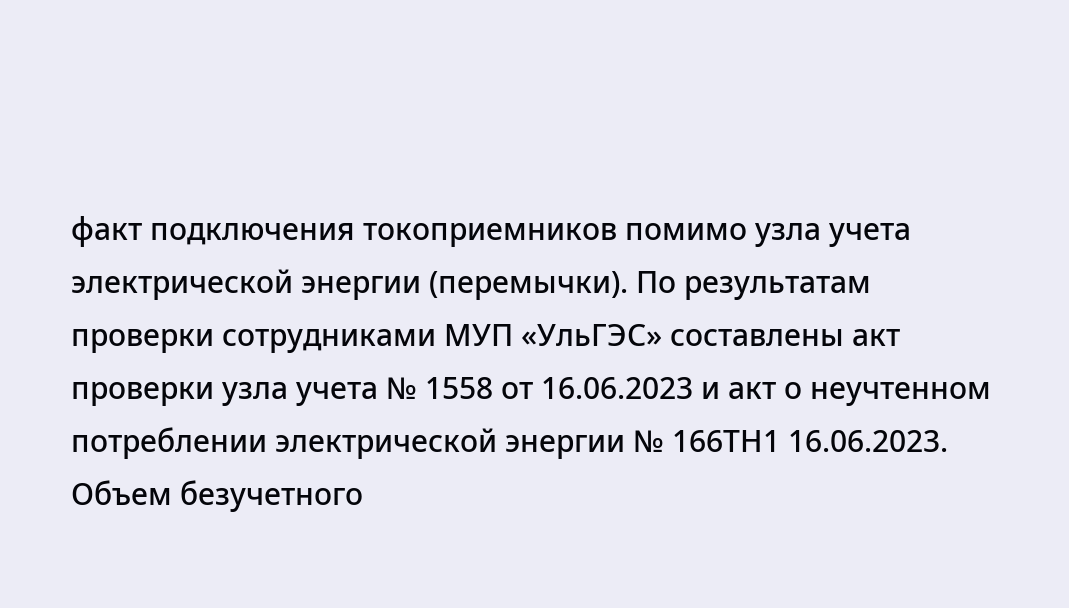факт подключения токоприемников помимо узла учета электрической энергии (перемычки). По результатам проверки сотрудниками МУП «УльГЭС» составлены акт проверки узла учета № 1558 от 16.06.2023 и акт о неучтенном потреблении электрической энергии № 166ТН1 16.06.2023. Объем безучетного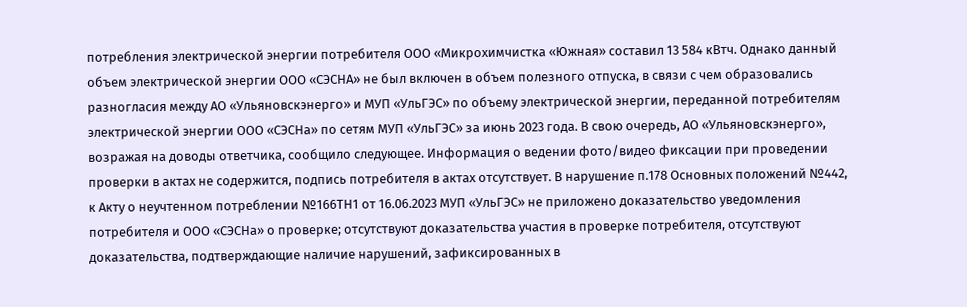потребления электрической энергии потребителя ООО «Микрохимчистка «Южная» составил 13 584 кВтч. Однако данный объем электрической энергии ООО «СЭСНА» не был включен в объем полезного отпуска, в связи с чем образовались разногласия между АО «Ульяновскэнерго» и МУП «УльГЭС» по объему электрической энергии, переданной потребителям электрической энергии ООО «СЭСНа» по сетям МУП «УльГЭС» за июнь 2023 года. В свою очередь, АО «Ульяновскэнерго», возражая на доводы ответчика, сообщило следующее. Информация о ведении фото/видео фиксации при проведении проверки в актах не содержится, подпись потребителя в актах отсутствует. В нарушение п.178 Основных положений №442, к Акту о неучтенном потреблении №166ТН1 от 16.06.2023 МУП «УльГЭС» не приложено доказательство уведомления потребителя и ООО «СЭСНа» о проверке; отсутствуют доказательства участия в проверке потребителя, отсутствуют доказательства, подтверждающие наличие нарушений, зафиксированных в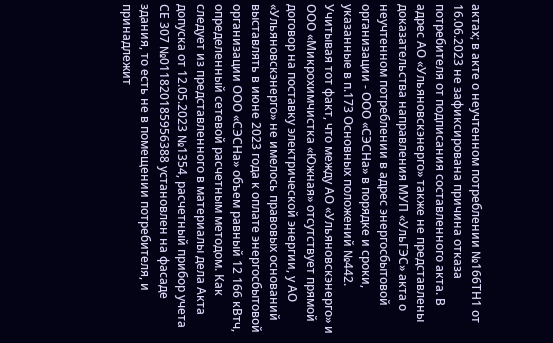актах; в акте о неучтенном потреблении №166ТН1 от 16.06.2023 не зафиксирована причина отказа потребителя от подписания составленного акта. В адрес АО «Ульяновскэнерго» также не представлены доказательства направления МУП «УльГЭС» акта о неучтенном потреблении в адрес энергосбытовой организации - ООО «СЭСНа» в порядке и сроки, указанные в п.173 Основных положений №442. Учитывая тот факт, что между АО «Ульяновскэнерго» и ООО «Микрохимчистка «Южная» отсутствует прямой договор на поставку электрической энергии, у АО «Ульяновскэнерго» не имелось правовых оснований выставлять в июне 2023 года к оплате энергосбытовой организации ООО «СЭСНа» объем равный 12 166 кВтч, определенный сетевой расчетным методом. Как следует из представленного в материалы дела Акта допуска от 12.05.2023 №1354, расчетный прибор учета СЕ 307 №011820185956388 установлен на фасаде здания, то есть не в помещении потребителя, и принадлежит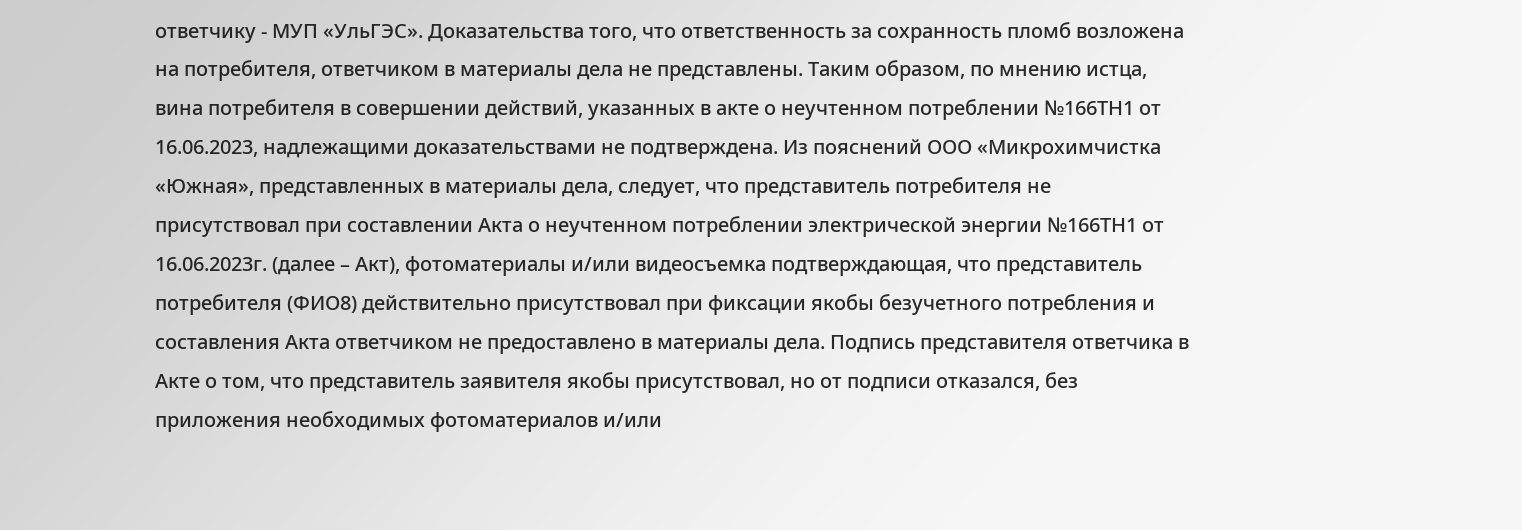ответчику - МУП «УльГЭС». Доказательства того, что ответственность за сохранность пломб возложена на потребителя, ответчиком в материалы дела не представлены. Таким образом, по мнению истца, вина потребителя в совершении действий, указанных в акте о неучтенном потреблении №166ТН1 от 16.06.2023, надлежащими доказательствами не подтверждена. Из пояснений ООО «Микрохимчистка «Южная», представленных в материалы дела, следует, что представитель потребителя не присутствовал при составлении Акта о неучтенном потреблении электрической энергии №166ТН1 от 16.06.2023г. (далее – Акт), фотоматериалы и/или видеосъемка подтверждающая, что представитель потребителя (ФИО8) действительно присутствовал при фиксации якобы безучетного потребления и составления Акта ответчиком не предоставлено в материалы дела. Подпись представителя ответчика в Акте о том, что представитель заявителя якобы присутствовал, но от подписи отказался, без приложения необходимых фотоматериалов и/или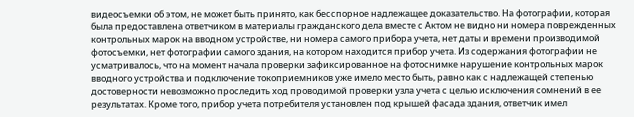видеосъемки об этом, не может быть принято, как бесспорное надлежащее доказательство. На фотографии, которая была предоставлена ответчиком в материалы гражданского дела вместе с Актом не видно ни номера поврежденных контрольных марок на вводном устройстве, ни номера самого прибора учета, нет даты и времени производимой фотосъемки, нет фотографии самого здания, на котором находится прибор учета. Из содержания фотографии не усматривалось, что на момент начала проверки зафиксированное на фотоснимке нарушение контрольных марок вводного устройства и подключение токоприемников уже имело место быть, равно как с надлежащей степенью достоверности невозможно проследить ход проводимой проверки узла учета с целью исключения сомнений в ее результатах. Кроме того, прибор учета потребителя установлен под крышей фасада здания, ответчик имел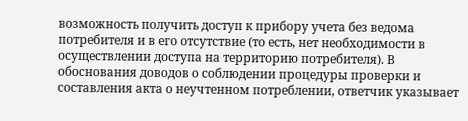возможность получить доступ к прибору учета без ведома потребителя и в его отсутствие (то есть, нет необходимости в осуществлении доступа на территорию потребителя). В обоснования доводов о соблюдении процедуры проверки и составления акта о неучтенном потреблении, ответчик указывает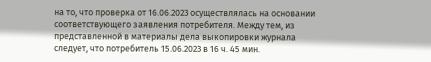на то, что проверка от 16.06.2023 осуществлялась на основании соответствующего заявления потребителя. Между тем, из представленной в материалы дела выкопировки журнала следует, что потребитель 15.06.2023 в 16 ч. 45 мин.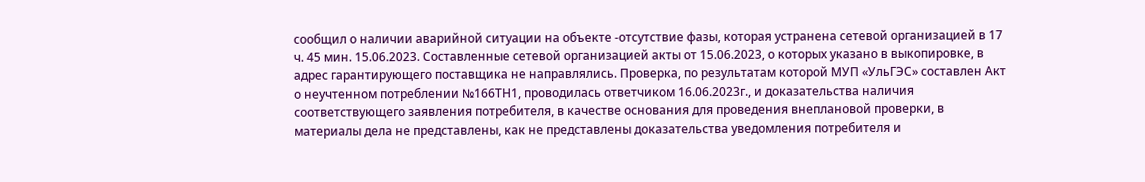сообщил о наличии аварийной ситуации на объекте -отсутствие фазы, которая устранена сетевой организацией в 17 ч. 45 мин. 15.06.2023. Составленные сетевой организацией акты от 15.06.2023, о которых указано в выкопировке, в адрес гарантирующего поставщика не направлялись. Проверка, по результатам которой МУП «УльГЭС» составлен Акт о неучтенном потреблении №166ТН1, проводилась ответчиком 16.06.2023г., и доказательства наличия соответствующего заявления потребителя, в качестве основания для проведения внеплановой проверки, в материалы дела не представлены, как не представлены доказательства уведомления потребителя и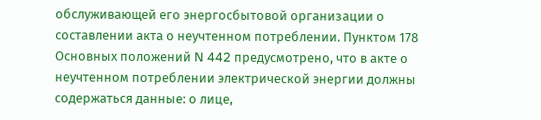обслуживающей его энергосбытовой организации о составлении акта о неучтенном потреблении. Пунктом 178 Основных положений N 442 предусмотрено, что в акте о неучтенном потреблении электрической энергии должны содержаться данные: о лице,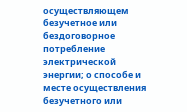осуществляющем безучетное или бездоговорное потребление электрической энергии; о способе и месте осуществления безучетного или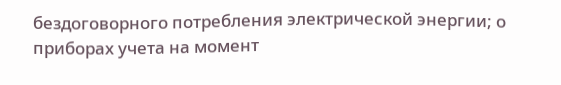бездоговорного потребления электрической энергии; о приборах учета на момент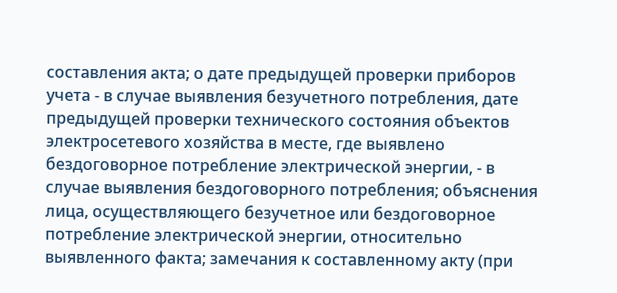составления акта; о дате предыдущей проверки приборов учета - в случае выявления безучетного потребления, дате предыдущей проверки технического состояния объектов электросетевого хозяйства в месте, где выявлено бездоговорное потребление электрической энергии, - в случае выявления бездоговорного потребления; объяснения лица, осуществляющего безучетное или бездоговорное потребление электрической энергии, относительно выявленного факта; замечания к составленному акту (при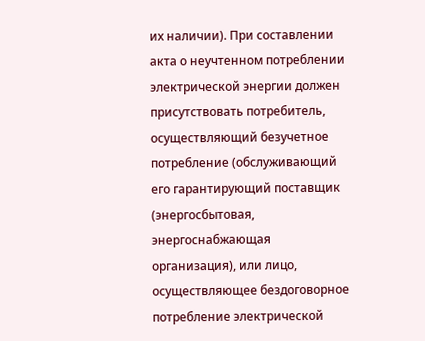их наличии). При составлении акта о неучтенном потреблении электрической энергии должен присутствовать потребитель, осуществляющий безучетное потребление (обслуживающий его гарантирующий поставщик (энергосбытовая, энергоснабжающая организация), или лицо, осуществляющее бездоговорное потребление электрической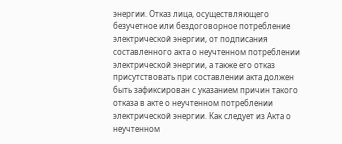энергии. Отказ лица, осуществляющего безучетное или бездоговорное потребление электрической энергии, от подписания составленного акта о неучтенном потреблении электрической энергии, а также его отказ присутствовать при составлении акта должен быть зафиксирован с указанием причин такого отказа в акте о неучтенном потреблении электрической энергии. Как следует из Акта о неучтенном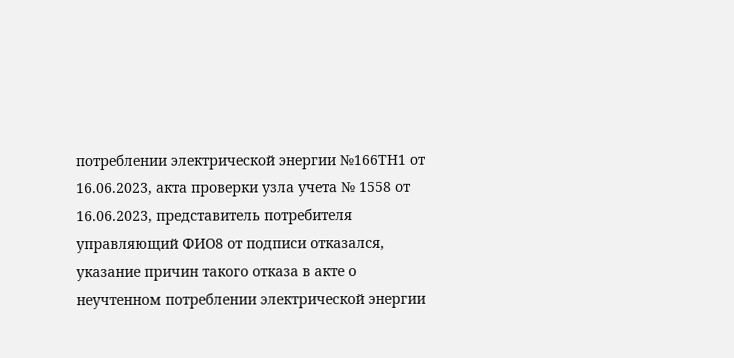потреблении электрической энергии №166ТН1 от 16.06.2023, акта проверки узла учета № 1558 от 16.06.2023, представитель потребителя управляющий ФИО8 от подписи отказался, указание причин такого отказа в акте о неучтенном потреблении электрической энергии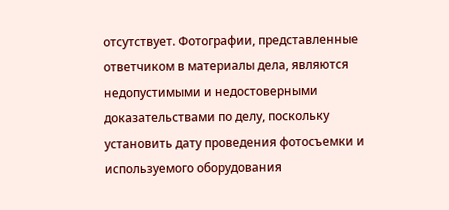отсутствует. Фотографии, представленные ответчиком в материалы дела, являются недопустимыми и недостоверными доказательствами по делу, поскольку установить дату проведения фотосъемки и используемого оборудования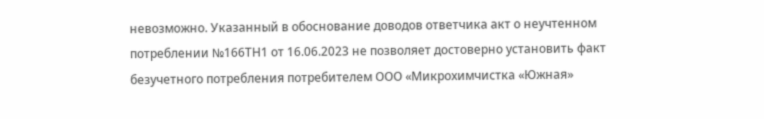невозможно. Указанный в обоснование доводов ответчика акт о неучтенном потреблении №166ТН1 от 16.06.2023 не позволяет достоверно установить факт безучетного потребления потребителем ООО «Микрохимчистка «Южная»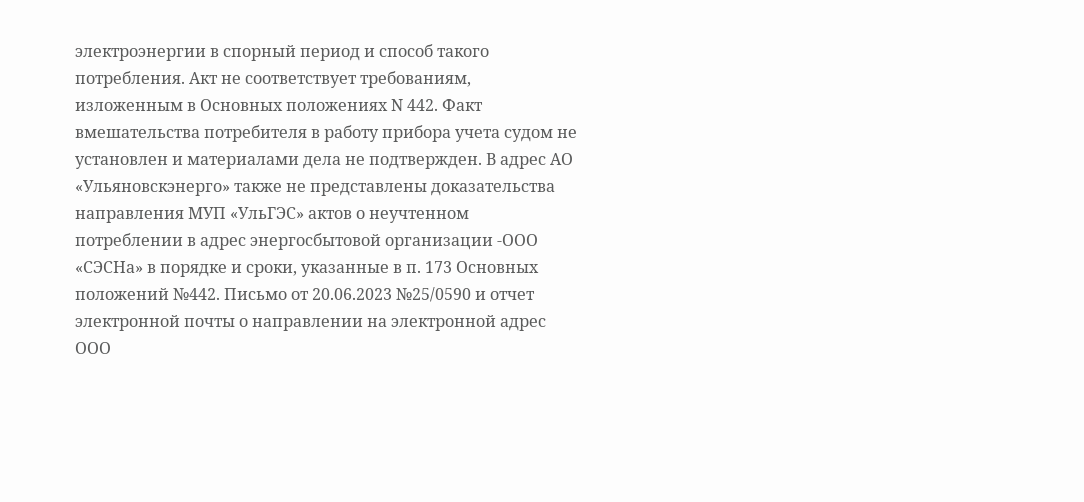электроэнергии в спорный период и способ такого потребления. Акт не соответствует требованиям, изложенным в Основных положениях N 442. Факт вмешательства потребителя в работу прибора учета судом не установлен и материалами дела не подтвержден. В адрес АО «Ульяновскэнерго» также не представлены доказательства направления МУП «УльГЭС» актов о неучтенном потреблении в адрес энергосбытовой организации -ООО «СЭСНа» в порядке и сроки, указанные в п. 173 Основных положений №442. Письмо от 20.06.2023 №25/0590 и отчет электронной почты о направлении на электронной адрес ООО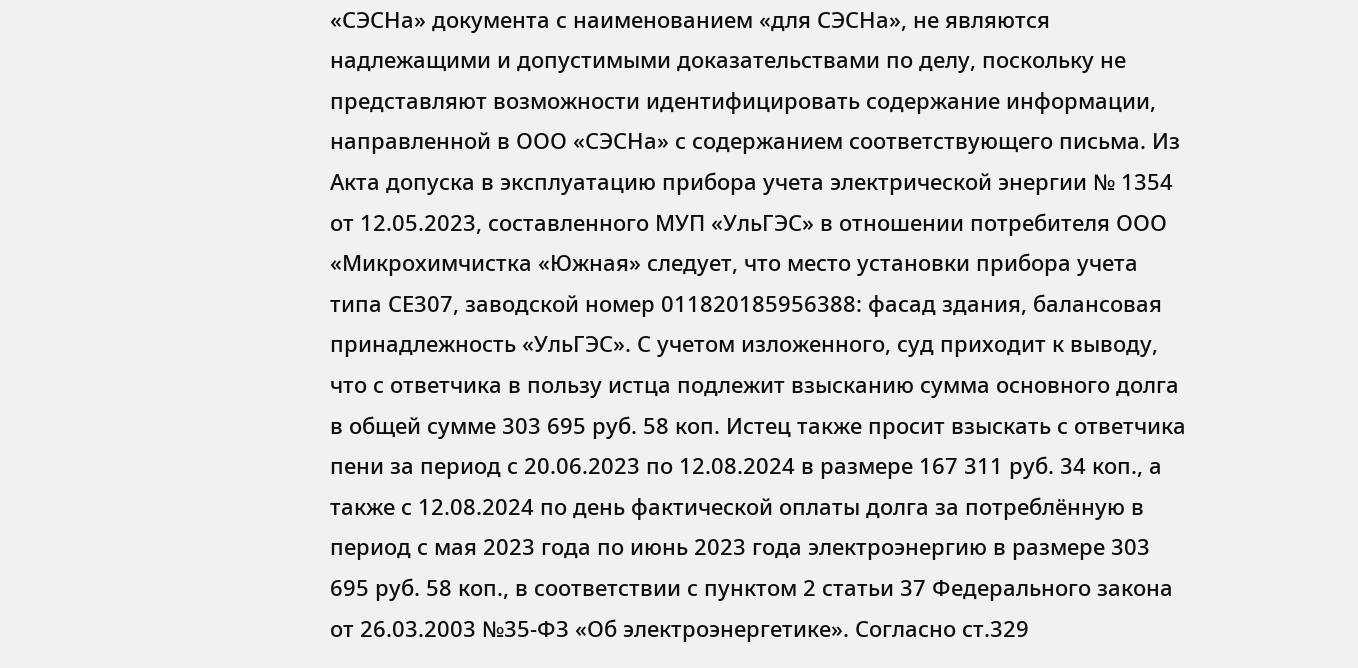«СЭСНа» документа с наименованием «для СЭСНа», не являются надлежащими и допустимыми доказательствами по делу, поскольку не представляют возможности идентифицировать содержание информации, направленной в ООО «СЭСНа» с содержанием соответствующего письма. Из Акта допуска в эксплуатацию прибора учета электрической энергии № 1354 от 12.05.2023, составленного МУП «УльГЭС» в отношении потребителя ООО «Микрохимчистка «Южная» следует, что место установки прибора учета типа СЕ307, заводской номер 011820185956388: фасад здания, балансовая принадлежность «УльГЭС». С учетом изложенного, суд приходит к выводу, что с ответчика в пользу истца подлежит взысканию сумма основного долга в общей сумме 303 695 руб. 58 коп. Истец также просит взыскать с ответчика пени за период с 20.06.2023 по 12.08.2024 в размере 167 311 руб. 34 коп., а также с 12.08.2024 по день фактической оплаты долга за потреблённую в период с мая 2023 года по июнь 2023 года электроэнергию в размере 303 695 руб. 58 коп., в соответствии с пунктом 2 статьи 37 Федерального закона от 26.03.2003 №35-ФЗ «Об электроэнергетике». Согласно ст.329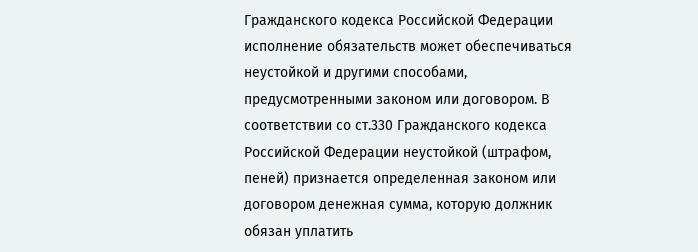Гражданского кодекса Российской Федерации исполнение обязательств может обеспечиваться неустойкой и другими способами, предусмотренными законом или договором. В соответствии со ст.330 Гражданского кодекса Российской Федерации неустойкой (штрафом, пеней) признается определенная законом или договором денежная сумма, которую должник обязан уплатить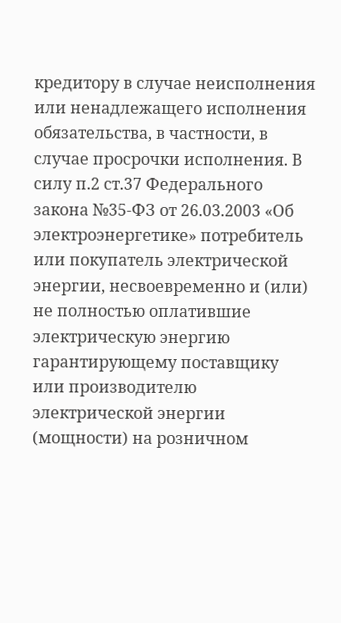кредитору в случае неисполнения или ненадлежащего исполнения обязательства, в частности, в случае просрочки исполнения. В силу п.2 ст.37 Федерального закона №35-ФЗ от 26.03.2003 «Об электроэнергетике» потребитель или покупатель электрической энергии, несвоевременно и (или) не полностью оплатившие электрическую энергию гарантирующему поставщику или производителю электрической энергии (мощности) на розничном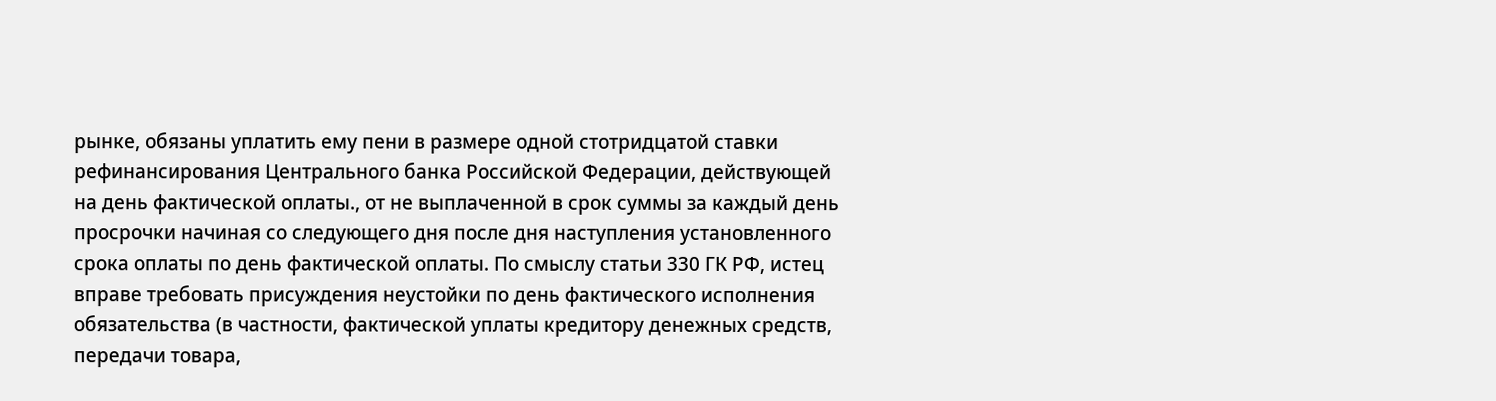рынке, обязаны уплатить ему пени в размере одной стотридцатой ставки рефинансирования Центрального банка Российской Федерации, действующей на день фактической оплаты., от не выплаченной в срок суммы за каждый день просрочки начиная со следующего дня после дня наступления установленного срока оплаты по день фактической оплаты. По смыслу статьи 330 ГК РФ, истец вправе требовать присуждения неустойки по день фактического исполнения обязательства (в частности, фактической уплаты кредитору денежных средств, передачи товара,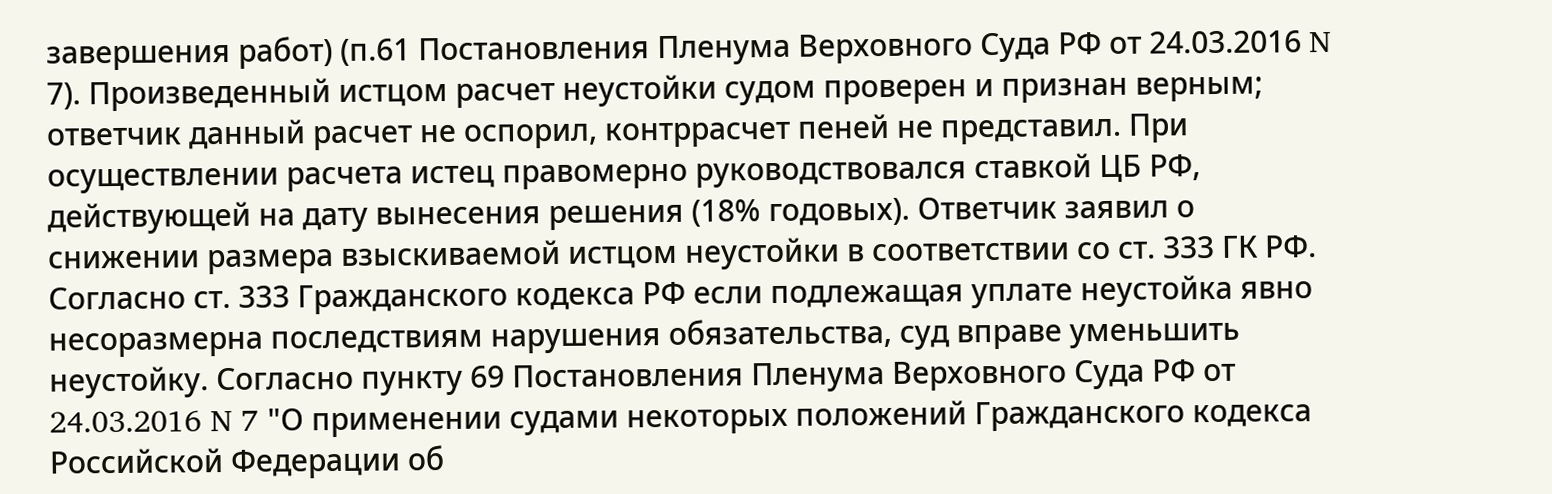завершения работ) (п.61 Постановления Пленума Верховного Суда РФ от 24.03.2016 N 7). Произведенный истцом расчет неустойки судом проверен и признан верным; ответчик данный расчет не оспорил, контррасчет пеней не представил. При осуществлении расчета истец правомерно руководствовался ставкой ЦБ РФ, действующей на дату вынесения решения (18% годовых). Ответчик заявил о снижении размера взыскиваемой истцом неустойки в соответствии со ст. 333 ГК РФ. Согласно ст. 333 Гражданского кодекса РФ если подлежащая уплате неустойка явно несоразмерна последствиям нарушения обязательства, суд вправе уменьшить неустойку. Согласно пункту 69 Постановления Пленума Верховного Суда РФ от 24.03.2016 N 7 "О применении судами некоторых положений Гражданского кодекса Российской Федерации об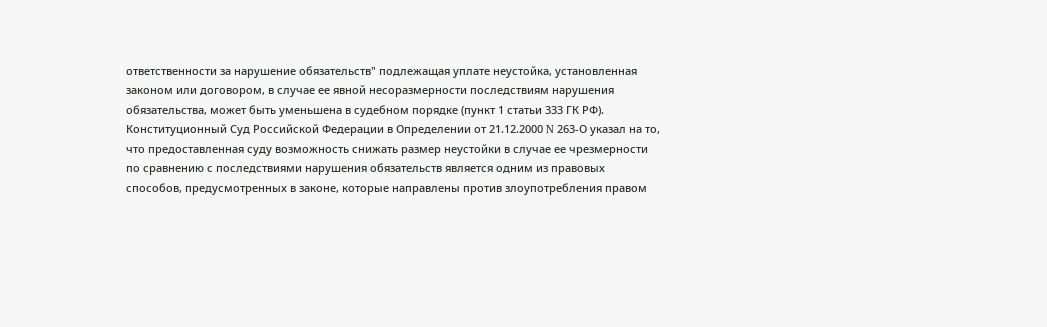ответственности за нарушение обязательств" подлежащая уплате неустойка, установленная законом или договором, в случае ее явной несоразмерности последствиям нарушения обязательства, может быть уменьшена в судебном порядке (пункт 1 статьи 333 ГК РФ). Конституционный Суд Российской Федерации в Определении от 21.12.2000 N 263-О указал на то, что предоставленная суду возможность снижать размер неустойки в случае ее чрезмерности по сравнению с последствиями нарушения обязательств является одним из правовых способов, предусмотренных в законе, которые направлены против злоупотребления правом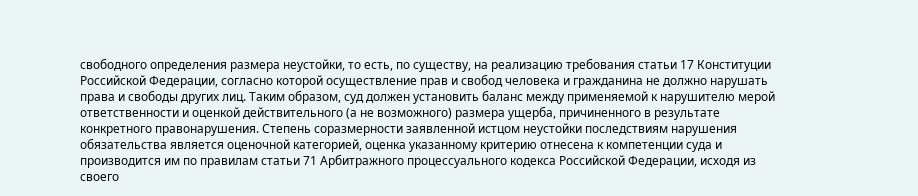свободного определения размера неустойки, то есть, по существу, на реализацию требования статьи 17 Конституции Российской Федерации, согласно которой осуществление прав и свобод человека и гражданина не должно нарушать права и свободы других лиц. Таким образом, суд должен установить баланс между применяемой к нарушителю мерой ответственности и оценкой действительного (а не возможного) размера ущерба, причиненного в результате конкретного правонарушения. Степень соразмерности заявленной истцом неустойки последствиям нарушения обязательства является оценочной категорией, оценка указанному критерию отнесена к компетенции суда и производится им по правилам статьи 71 Арбитражного процессуального кодекса Российской Федерации, исходя из своего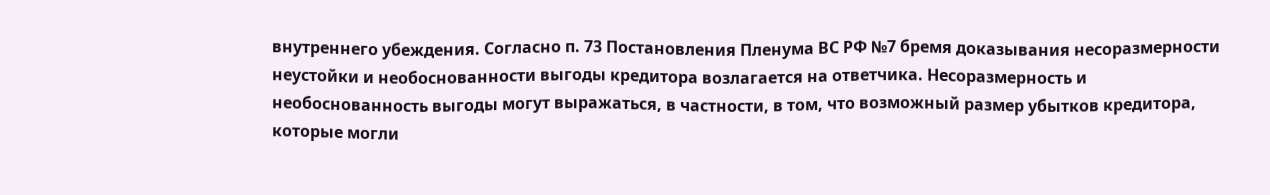внутреннего убеждения. Согласно п. 73 Постановления Пленума ВС РФ №7 бремя доказывания несоразмерности неустойки и необоснованности выгоды кредитора возлагается на ответчика. Несоразмерность и необоснованность выгоды могут выражаться, в частности, в том, что возможный размер убытков кредитора, которые могли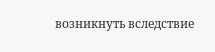возникнуть вследствие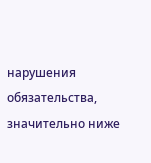нарушения обязательства, значительно ниже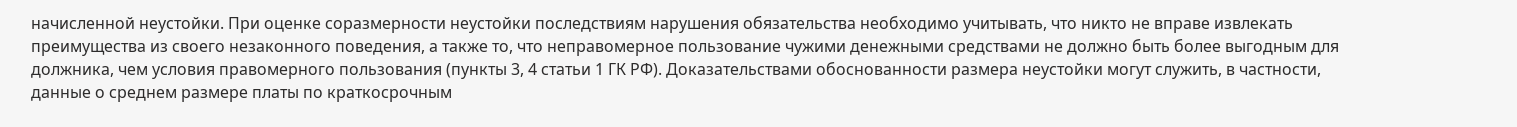начисленной неустойки. При оценке соразмерности неустойки последствиям нарушения обязательства необходимо учитывать, что никто не вправе извлекать преимущества из своего незаконного поведения, а также то, что неправомерное пользование чужими денежными средствами не должно быть более выгодным для должника, чем условия правомерного пользования (пункты 3, 4 статьи 1 ГК РФ). Доказательствами обоснованности размера неустойки могут служить, в частности, данные о среднем размере платы по краткосрочным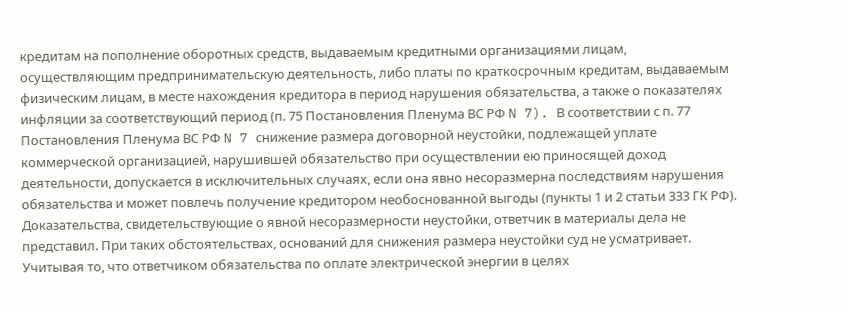кредитам на пополнение оборотных средств, выдаваемым кредитными организациями лицам, осуществляющим предпринимательскую деятельность, либо платы по краткосрочным кредитам, выдаваемым физическим лицам, в месте нахождения кредитора в период нарушения обязательства, а также о показателях инфляции за соответствующий период (п. 75 Постановления Пленума ВС РФ N 7). В соответствии с п. 77 Постановления Пленума ВС РФ N 7 снижение размера договорной неустойки, подлежащей уплате коммерческой организацией, нарушившей обязательство при осуществлении ею приносящей доход деятельности, допускается в исключительных случаях, если она явно несоразмерна последствиям нарушения обязательства и может повлечь получение кредитором необоснованной выгоды (пункты 1 и 2 статьи 333 ГК РФ). Доказательства, свидетельствующие о явной несоразмерности неустойки, ответчик в материалы дела не представил. При таких обстоятельствах, оснований для снижения размера неустойки суд не усматривает. Учитывая то, что ответчиком обязательства по оплате электрической энергии в целях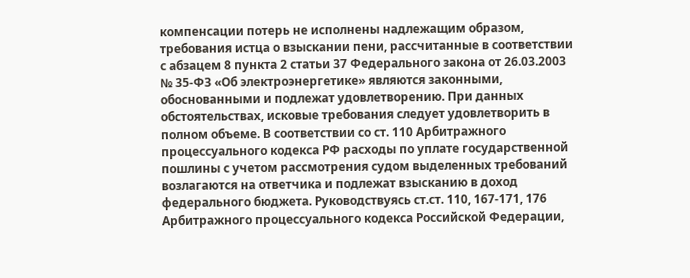компенсации потерь не исполнены надлежащим образом, требования истца о взыскании пени, рассчитанные в соответствии с абзацем 8 пункта 2 статьи 37 Федерального закона от 26.03.2003 № 35-ФЗ «Об электроэнергетике» являются законными, обоснованными и подлежат удовлетворению. При данных обстоятельствах, исковые требования следует удовлетворить в полном объеме. В соответствии со ст. 110 Арбитражного процессуального кодекса РФ расходы по уплате государственной пошлины с учетом рассмотрения судом выделенных требований возлагаются на ответчика и подлежат взысканию в доход федерального бюджета. Руководствуясь ст.ст. 110, 167-171, 176 Арбитражного процессуального кодекса Российской Федерации,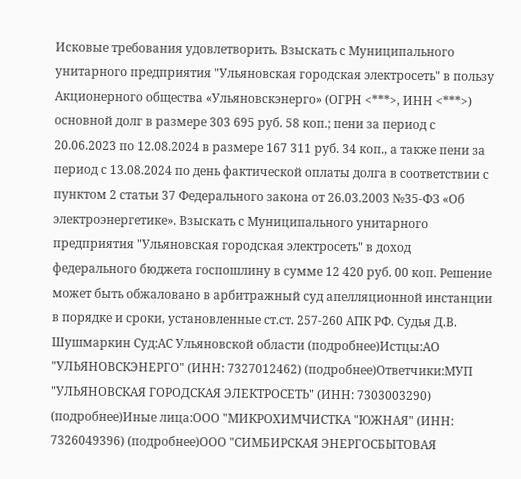Исковые требования удовлетворить. Взыскать с Муниципального унитарного предприятия "Ульяновская городская электросеть" в пользу Акционерного общества «Ульяновскэнерго» (ОГРН <***>, ИНН <***>) основной долг в размере 303 695 руб. 58 коп.; пени за период с 20.06.2023 по 12.08.2024 в размере 167 311 руб. 34 коп., а также пени за период с 13.08.2024 по день фактической оплаты долга в соответствии с пунктом 2 статьи 37 Федерального закона от 26.03.2003 №35-ФЗ «Об электроэнергетике». Взыскать с Муниципального унитарного предприятия "Ульяновская городская электросеть" в доход федерального бюджета госпошлину в сумме 12 420 руб. 00 коп. Решение может быть обжаловано в арбитражный суд апелляционной инстанции в порядке и сроки, установленные ст.ст. 257-260 АПК РФ. Судья Д.В. Шушмаркин Суд:АС Ульяновской области (подробнее)Истцы:АО "УЛЬЯНОВСКЭНЕРГО" (ИНН: 7327012462) (подробнее)Ответчики:МУП "УЛЬЯНОВСКАЯ ГОРОДСКАЯ ЭЛЕКТРОСЕТЬ" (ИНН: 7303003290) (подробнее)Иные лица:ООО "МИКРОХИМЧИСТКА "ЮЖНАЯ" (ИНН: 7326049396) (подробнее)ООО "СИМБИРСКАЯ ЭНЕРГОСБЫТОВАЯ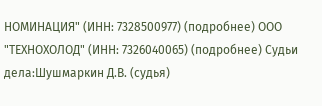НОМИНАЦИЯ" (ИНН: 7328500977) (подробнее) ООО "ТЕХНОХОЛОД" (ИНН: 7326040065) (подробнее) Судьи дела:Шушмаркин Д.В. (судья)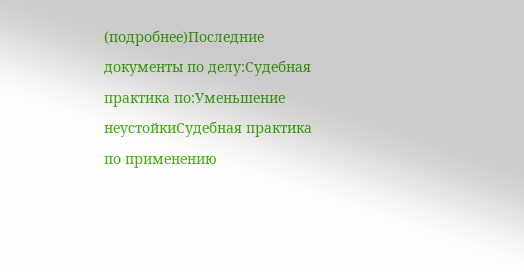(подробнее)Последние документы по делу:Судебная практика по:Уменьшение неустойкиСудебная практика по применению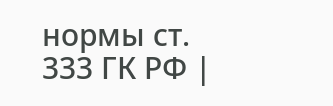нормы ст. 333 ГК РФ |